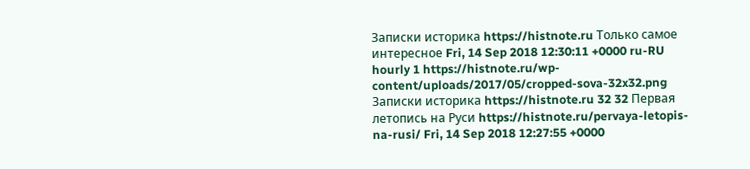Записки историка https://histnote.ru Только самое интересное Fri, 14 Sep 2018 12:30:11 +0000 ru-RU hourly 1 https://histnote.ru/wp-content/uploads/2017/05/cropped-sova-32x32.png Записки историка https://histnote.ru 32 32 Первая летопись на Руси https://histnote.ru/pervaya-letopis-na-rusi/ Fri, 14 Sep 2018 12:27:55 +0000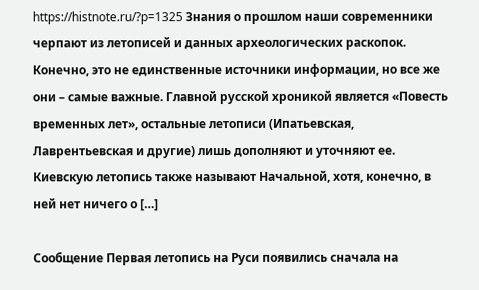https://histnote.ru/?p=1325 Знания о прошлом наши современники черпают из летописей и данных археологических раскопок. Конечно, это не единственные источники информации, но все же они – самые важные. Главной русской хроникой является «Повесть временных лет», остальные летописи (Ипатьевская, Лаврентьевская и другие) лишь дополняют и уточняют ее. Киевскую летопись также называют Начальной, хотя, конечно, в ней нет ничего о […]

Сообщение Первая летопись на Руси появились сначала на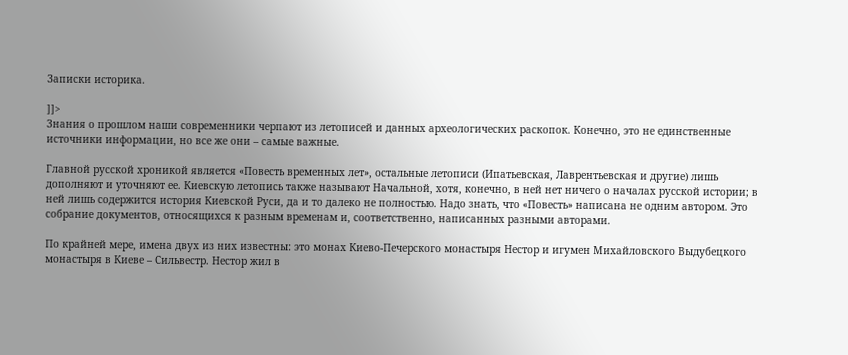Записки историка.

]]>
Знания о прошлом наши современники черпают из летописей и данных археологических раскопок. Конечно, это не единственные источники информации, но все же они – самые важные.

Главной русской хроникой является «Повесть временных лет», остальные летописи (Ипатьевская, Лаврентьевская и другие) лишь дополняют и уточняют ее. Киевскую летопись также называют Начальной, хотя, конечно, в ней нет ничего о началах русской истории; в ней лишь содержится история Киевской Руси, да и то далеко не полностью. Надо знать, что «Повесть» написана не одним автором. Это собрание документов, относящихся к разным временам и, соответственно, написанных разными авторами.

По крайней мере, имена двух из них известны: это монах Киево-Печерского монастыря Нестор и игумен Михайловского Выдубецкого монастыря в Киеве – Сильвестр. Нестор жил в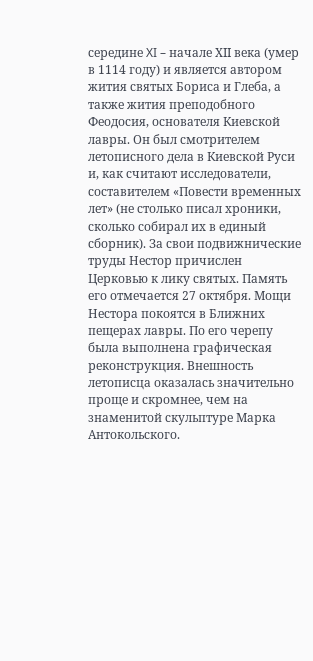середине XI – начале ХII века (умер в 1114 году) и является автором жития святых Бориса и Глеба, а также жития преподобного Феодосия, основателя Киевской лавры. Он был смотрителем летописного дела в Киевской Руси и, как считают исследователи, составителем «Повести временных лет» (не столько писал хроники, сколько собирал их в единый сборник). За свои подвижнические труды Нестор причислен Церковью к лику святых. Память его отмечается 27 октября. Мощи Нестора покоятся в Ближних пещерах лавры. По его черепу была выполнена графическая реконструкция. Внешность летописца оказалась значительно проще и скромнее, чем на знаменитой скульптуре Марка Антокольского.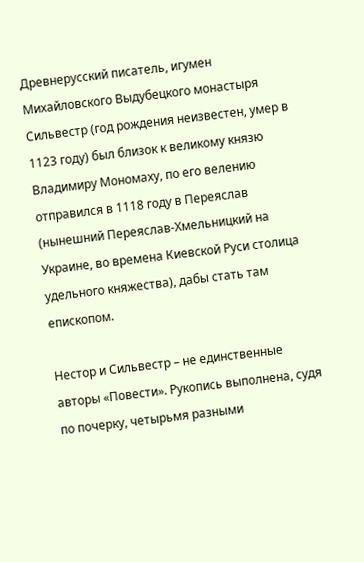Древнерусский писатель, игумен Михайловского Выдубецкого монастыря Сильвестр (год рождения неизвестен, умер в 1123 году) был близок к великому князю Владимиру Мономаху, по его велению отправился в 1118 году в Переяслав (нынешний Переяслав-Хмельницкий на Украине, во времена Киевской Руси столица удельного княжества), дабы стать там епископом.

Нестор и Сильвестр – не единственные авторы «Повести». Рукопись выполнена, судя по почерку, четырьмя разными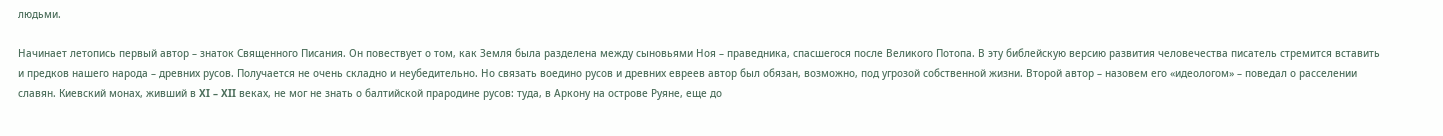людьми.

Начинает летопись первый автор – знаток Священного Писания. Он повествует о том, как Земля была разделена между сыновьями Ноя – праведника, спасшегося после Великого Потопа. В эту библейскую версию развития человечества писатель стремится вставить и предков нашего народа – древних русов. Получается не очень складно и неубедительно. Но связать воедино русов и древних евреев автор был обязан, возможно, под угрозой собственной жизни. Второй автор – назовем его «идеологом» – поведал о расселении славян. Киевский монах, живший в XI – XII веках, не мог не знать о балтийской прародине русов: туда, в Аркону на острове Руяне, еще до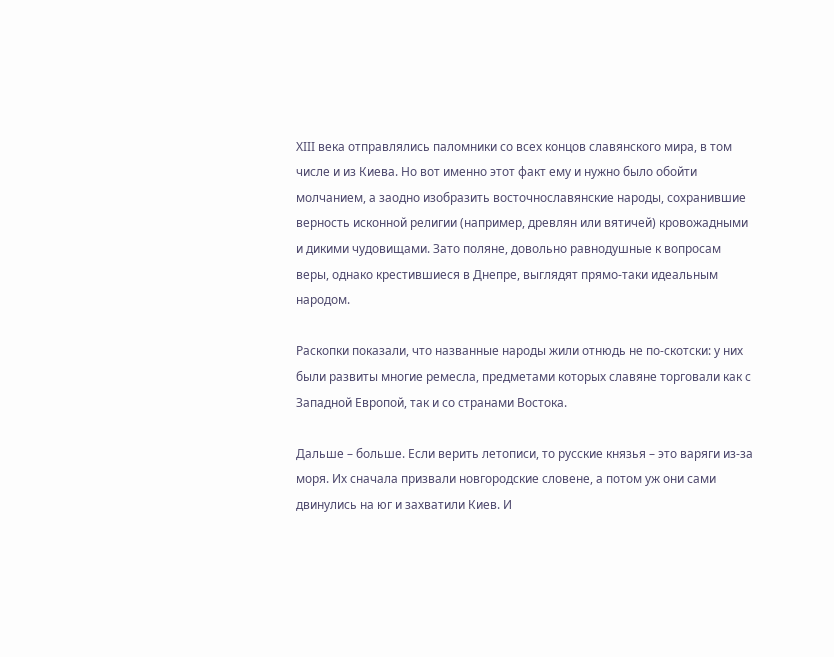ХIII века отправлялись паломники со всех концов славянского мира, в том числе и из Киева. Но вот именно этот факт ему и нужно было обойти молчанием, а заодно изобразить восточнославянские народы, сохранившие верность исконной религии (например, древлян или вятичей) кровожадными и дикими чудовищами. Зато поляне, довольно равнодушные к вопросам веры, однако крестившиеся в Днепре, выглядят прямо-таки идеальным народом.

Раскопки показали, что названные народы жили отнюдь не по-скотски: у них были развиты многие ремесла, предметами которых славяне торговали как с Западной Европой, так и со странами Востока.

Дальше – больше. Если верить летописи, то русские князья – это варяги из-за моря. Их сначала призвали новгородские словене, а потом уж они сами двинулись на юг и захватили Киев. И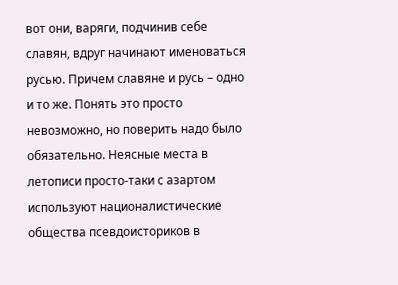вот они, варяги, подчинив себе славян, вдруг начинают именоваться русью. Причем славяне и русь – одно и то же. Понять это просто невозможно, но поверить надо было обязательно. Неясные места в летописи просто-таки с азартом используют националистические общества псевдоисториков в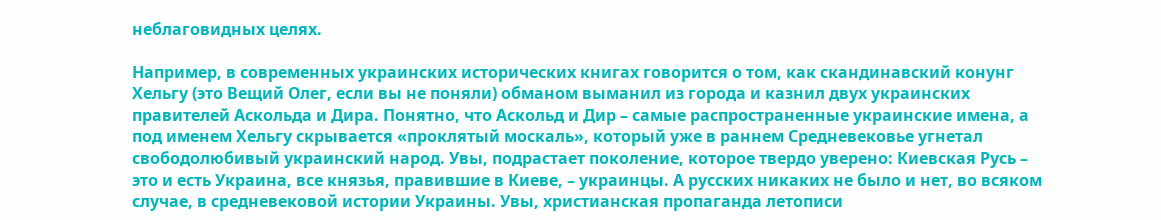неблаговидных целях.

Например, в современных украинских исторических книгах говорится о том, как скандинавский конунг Хельгу (это Вещий Олег, если вы не поняли) обманом выманил из города и казнил двух украинских правителей Аскольда и Дира. Понятно, что Аскольд и Дир – самые распространенные украинские имена, а под именем Хельгу скрывается «проклятый москаль», который уже в раннем Средневековье угнетал свободолюбивый украинский народ. Увы, подрастает поколение, которое твердо уверено: Киевская Русь – это и есть Украина, все князья, правившие в Киеве, – украинцы. А русских никаких не было и нет, во всяком случае, в средневековой истории Украины. Увы, христианская пропаганда летописи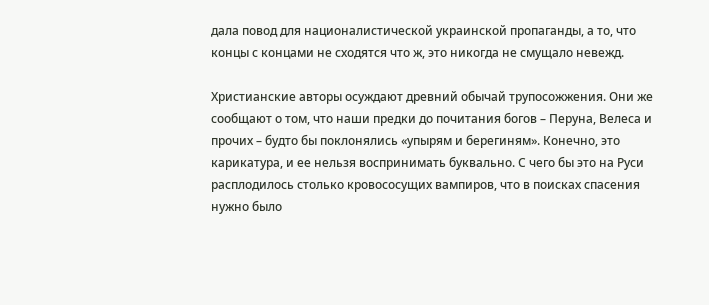дала повод для националистической украинской пропаганды, а то, что концы с концами не сходятся что ж, это никогда не смущало невежд.

Христианские авторы осуждают древний обычай трупосожжения. Они же сообщают о том, что наши предки до почитания богов – Перуна, Велеса и прочих – будто бы поклонялись «упырям и берегиням». Конечно, это карикатура, и ее нельзя воспринимать буквально. С чего бы это на Руси расплодилось столько кровососущих вампиров, что в поисках спасения нужно было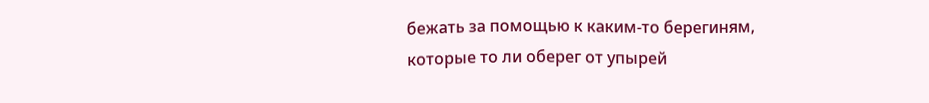бежать за помощью к каким-то берегиням, которые то ли оберег от упырей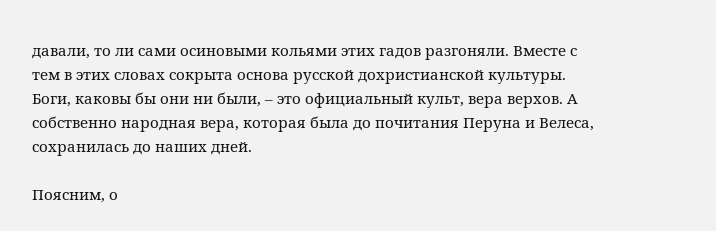давали, то ли сами осиновыми кольями этих гадов разгоняли. Вместе с тем в этих словах сокрыта основа русской дохристианской культуры. Боги, каковы бы они ни были, – это официальный культ, вера верхов. А собственно народная вера, которая была до почитания Перуна и Велеса, сохранилась до наших дней.

Поясним, о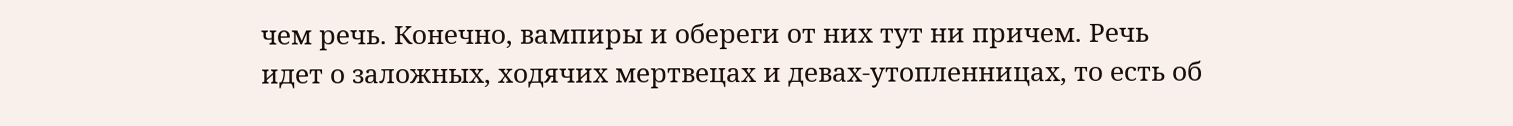чем речь. Конечно, вампиры и обереги от них тут ни причем. Речь идет о заложных, ходячих мертвецах и девах-утопленницах, то есть об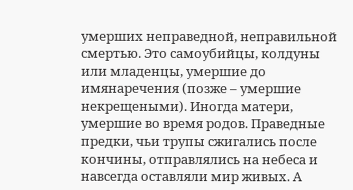умерших неправедной, неправильной смертью. Это самоубийцы, колдуны или младенцы, умершие до имянаречения (позже – умершие некрещеными). Иногда матери, умершие во время родов. Праведные предки, чьи трупы сжигались после кончины, отправлялись на небеса и навсегда оставляли мир живых. А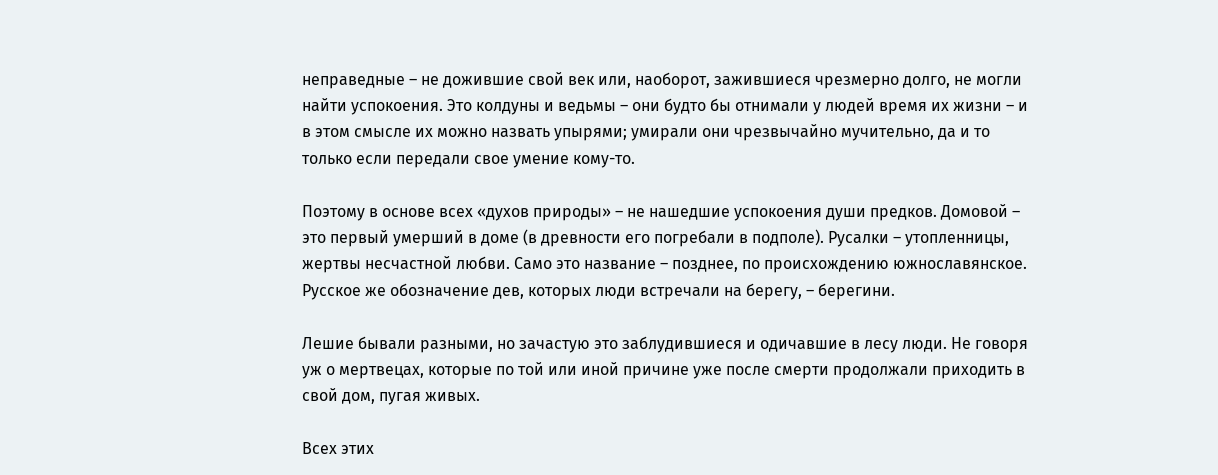неправедные – не дожившие свой век или, наоборот, зажившиеся чрезмерно долго, не могли найти успокоения. Это колдуны и ведьмы – они будто бы отнимали у людей время их жизни – и в этом смысле их можно назвать упырями; умирали они чрезвычайно мучительно, да и то только если передали свое умение кому-то.

Поэтому в основе всех «духов природы» – не нашедшие успокоения души предков. Домовой – это первый умерший в доме (в древности его погребали в подполе). Русалки – утопленницы, жертвы несчастной любви. Само это название – позднее, по происхождению южнославянское. Русское же обозначение дев, которых люди встречали на берегу, – берегини.

Лешие бывали разными, но зачастую это заблудившиеся и одичавшие в лесу люди. Не говоря уж о мертвецах, которые по той или иной причине уже после смерти продолжали приходить в свой дом, пугая живых.

Всех этих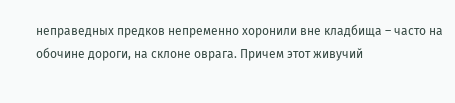неправедных предков непременно хоронили вне кладбища – часто на обочине дороги, на склоне оврага. Причем этот живучий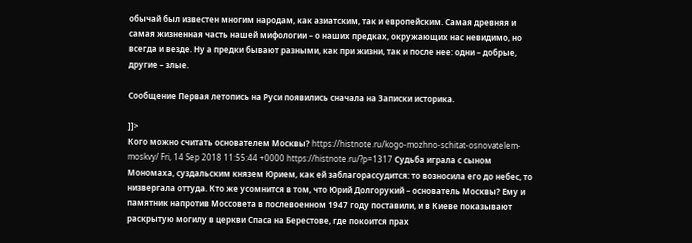обычай был известен многим народам, как азиатским, так и европейским. Самая древняя и самая жизненная часть нашей мифологии – о наших предках, окружающих нас невидимо, но всегда и везде. Ну а предки бывают разными, как при жизни, так и после нее: одни – добрые, другие – злые.

Сообщение Первая летопись на Руси появились сначала на Записки историка.

]]>
Кого можно считать основателем Москвы? https://histnote.ru/kogo-mozhno-schitat-osnovatelem-moskvy/ Fri, 14 Sep 2018 11:55:44 +0000 https://histnote.ru/?p=1317 Судьба играла с сыном Мономаха, суздальским князем Юрием, как ей заблагорассудится: то возносила его до небес, то низвергала оттуда. Кто же усомнится в том, что Юрий Долгорукий – основатель Москвы? Ему и памятник напротив Моссовета в послевоенном 1947 году поставили, и в Киеве показывают раскрытую могилу в церкви Спаса на Берестове, где покоится прах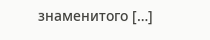знаменитого […]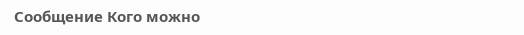Сообщение Кого можно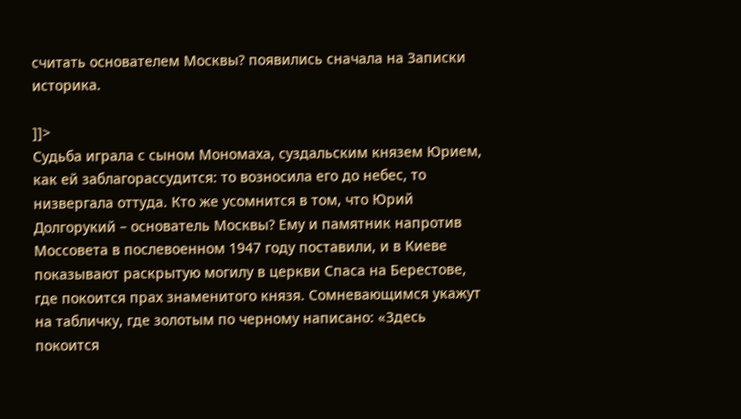считать основателем Москвы? появились сначала на Записки историка.

]]>
Судьба играла с сыном Мономаха, суздальским князем Юрием, как ей заблагорассудится: то возносила его до небес, то низвергала оттуда. Кто же усомнится в том, что Юрий Долгорукий – основатель Москвы? Ему и памятник напротив Моссовета в послевоенном 1947 году поставили, и в Киеве показывают раскрытую могилу в церкви Спаса на Берестове, где покоится прах знаменитого князя. Сомневающимся укажут на табличку, где золотым по черному написано: «Здесь покоится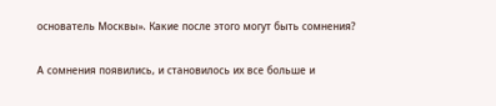основатель Москвы». Какие после этого могут быть сомнения?

А сомнения появились, и становилось их все больше и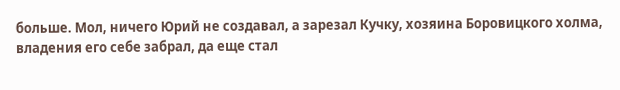больше. Мол, ничего Юрий не создавал, а зарезал Кучку, хозяина Боровицкого холма, владения его себе забрал, да еще стал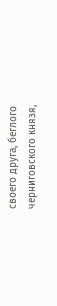своего друга, беглого черниговского князя,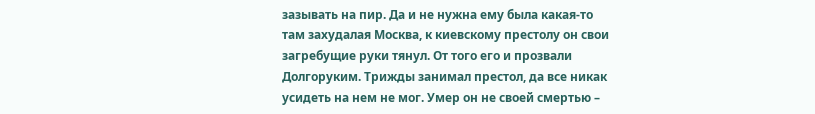зазывать на пир. Да и не нужна ему была какая-то там захудалая Москва, к киевскому престолу он свои загребущие руки тянул. От того его и прозвали Долгоруким. Трижды занимал престол, да все никак усидеть на нем не мог. Умер он не своей смертью –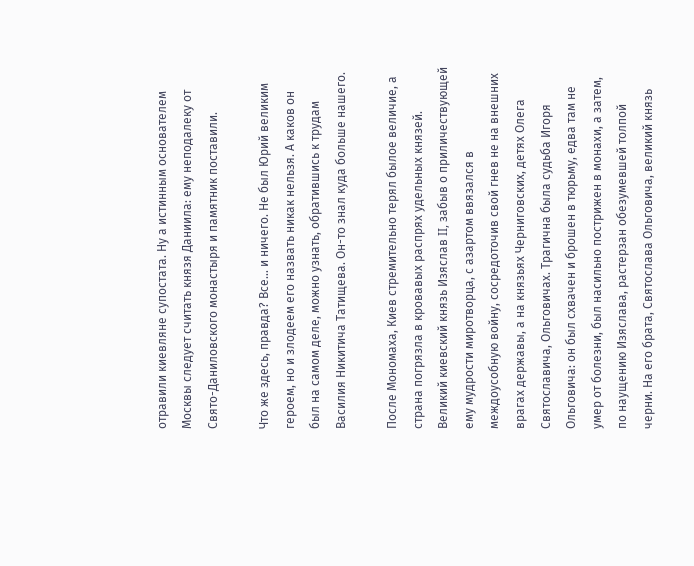отравили киевляне супостата. Ну а истинным основателем Москвы следует считать князя Даниила: ему неподалеку от Свято-Даниловского монастыря и памятник поставили.

Что же здесь, правда? Все… и ничего. Не был Юрий великим героем, но и злодеем его назвать никак нельзя. А каков он был на самом деле, можно узнать, обратившись к трудам Василия Никитича Татищева. Он-то знал куда больше нашего.

После Мономаха, Киев стремительно терял былое величие, а страна погрязла в кровавых распрях удельных князей. Великий киевский князь Изяслав II, забыв о приличествующей ему мудрости миротворца, с азартом ввязался в междоусобную войну, сосредоточив свой гнев не на внешних врагах державы, а на князьях Черниговских, детях Олега Святославича, Ольговичах. Трагична была судьба Игоря Ольговича: он был схвачен и брошен в тюрьму, едва там не умер от болезни, был насильно пострижен в монахи, а затем, по наущению Изяслава, растерзан обезумевшей толпой черни. На его брата, Святослава Ольговича, великий князь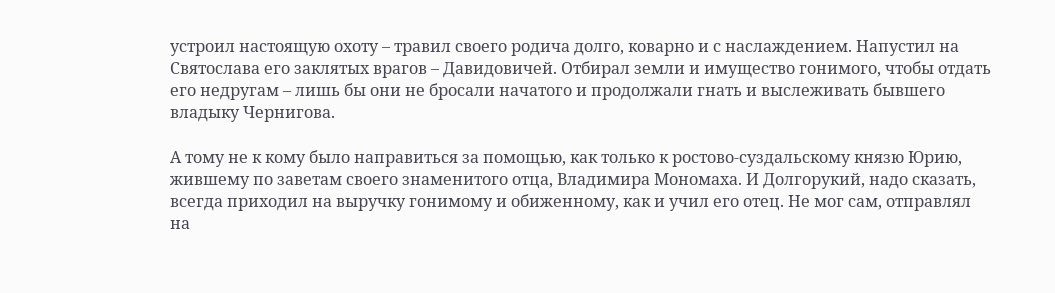устроил настоящую охоту – травил своего родича долго, коварно и с наслаждением. Напустил на Святослава его заклятых врагов – Давидовичей. Отбирал земли и имущество гонимого, чтобы отдать его недругам – лишь бы они не бросали начатого и продолжали гнать и выслеживать бывшего владыку Чернигова.

А тому не к кому было направиться за помощью, как только к ростово-суздальскому князю Юрию, жившему по заветам своего знаменитого отца, Владимира Мономаха. И Долгорукий, надо сказать, всегда приходил на выручку гонимому и обиженному, как и учил его отец. Не мог сам, отправлял на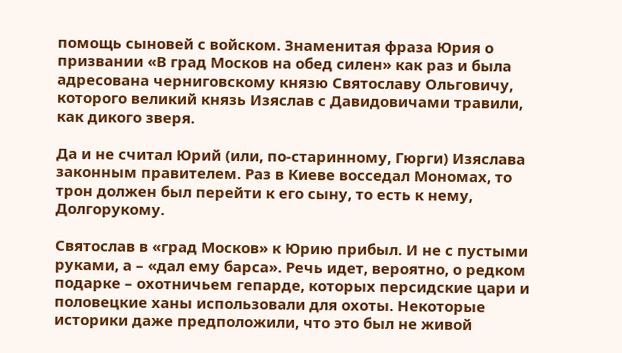помощь сыновей с войском. Знаменитая фраза Юрия о призвании «В град Москов на обед силен» как раз и была адресована черниговскому князю Святославу Ольговичу, которого великий князь Изяслав с Давидовичами травили, как дикого зверя.

Да и не считал Юрий (или, по-старинному, Гюрги) Изяслава законным правителем. Раз в Киеве восседал Мономах, то трон должен был перейти к его сыну, то есть к нему, Долгорукому.

Святослав в «град Москов» к Юрию прибыл. И не с пустыми руками, а – «дал ему барса». Речь идет, вероятно, о редком подарке – охотничьем гепарде, которых персидские цари и половецкие ханы использовали для охоты. Некоторые историки даже предположили, что это был не живой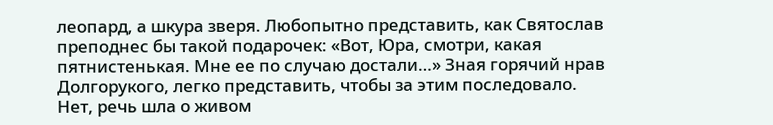леопард, а шкура зверя. Любопытно представить, как Святослав преподнес бы такой подарочек: «Вот, Юра, смотри, какая пятнистенькая. Мне ее по случаю достали…» Зная горячий нрав Долгорукого, легко представить, чтобы за этим последовало. Нет, речь шла о живом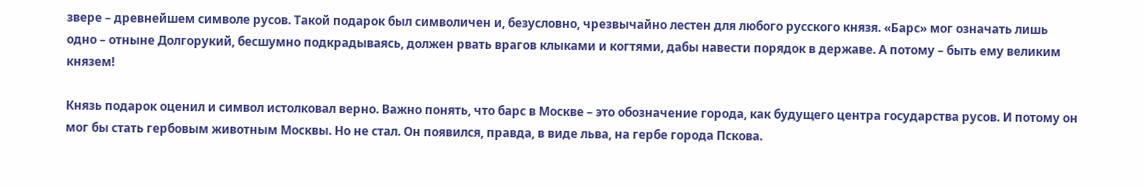звере – древнейшем символе русов. Такой подарок был символичен и, безусловно, чрезвычайно лестен для любого русского князя. «Барс» мог означать лишь одно – отныне Долгорукий, бесшумно подкрадываясь, должен рвать врагов клыками и когтями, дабы навести порядок в державе. А потому – быть ему великим князем!

Князь подарок оценил и символ истолковал верно. Важно понять, что барс в Москве – это обозначение города, как будущего центра государства русов. И потому он мог бы стать гербовым животным Москвы. Но не стал. Он появился, правда, в виде льва, на гербе города Пскова.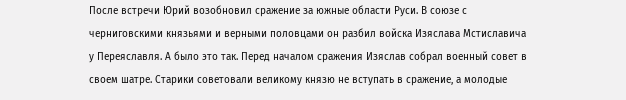После встречи Юрий возобновил сражение за южные области Руси. В союзе с черниговскими князьями и верными половцами он разбил войска Изяслава Мстиславича у Переяславля. А было это так. Перед началом сражения Изяслав собрал военный совет в своем шатре. Старики советовали великому князю не вступать в сражение, а молодые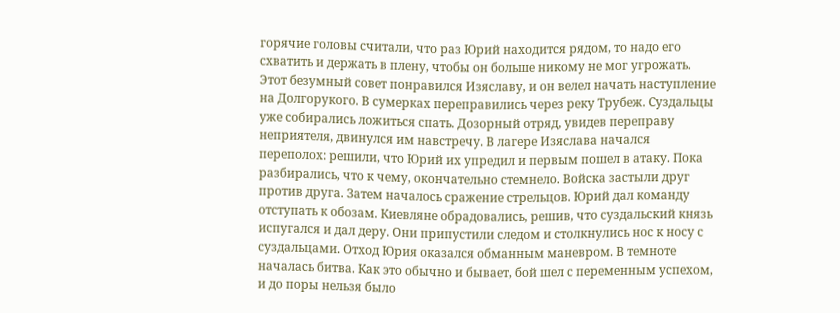горячие головы считали, что раз Юрий находится рядом, то надо его схватить и держать в плену, чтобы он больше никому не мог угрожать. Этот безумный совет понравился Изяславу, и он велел начать наступление на Долгорукого. В сумерках переправились через реку Трубеж. Суздальцы уже собирались ложиться спать. Дозорный отряд, увидев переправу неприятеля, двинулся им навстречу. В лагере Изяслава начался переполох: решили, что Юрий их упредил и первым пошел в атаку. Пока разбирались, что к чему, окончательно стемнело. Войска застыли друг против друга. Затем началось сражение стрельцов. Юрий дал команду отступать к обозам. Киевляне обрадовались, решив, что суздальский князь испугался и дал деру. Они припустили следом и столкнулись нос к носу с суздальцами. Отход Юрия оказался обманным маневром. В темноте началась битва. Как это обычно и бывает, бой шел с переменным успехом, и до поры нельзя было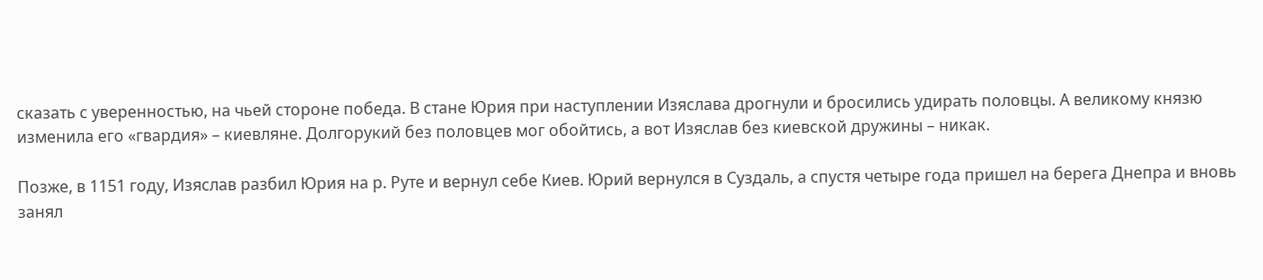сказать с уверенностью, на чьей стороне победа. В стане Юрия при наступлении Изяслава дрогнули и бросились удирать половцы. А великому князю изменила его «гвардия» – киевляне. Долгорукий без половцев мог обойтись, а вот Изяслав без киевской дружины – никак.

Позже, в 1151 году, Изяслав разбил Юрия на р. Руте и вернул себе Киев. Юрий вернулся в Суздаль, а спустя четыре года пришел на берега Днепра и вновь занял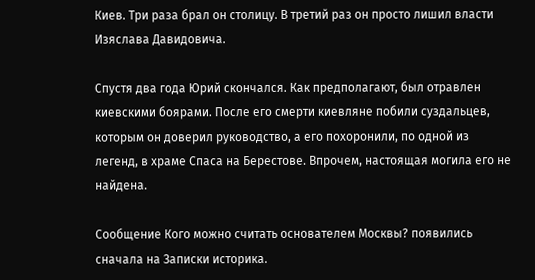Киев. Три раза брал он столицу. В третий раз он просто лишил власти Изяслава Давидовича.

Спустя два года Юрий скончался. Как предполагают, был отравлен киевскими боярами. После его смерти киевляне побили суздальцев, которым он доверил руководство, а его похоронили, по одной из легенд, в храме Спаса на Берестове. Впрочем, настоящая могила его не найдена.

Сообщение Кого можно считать основателем Москвы? появились сначала на Записки историка.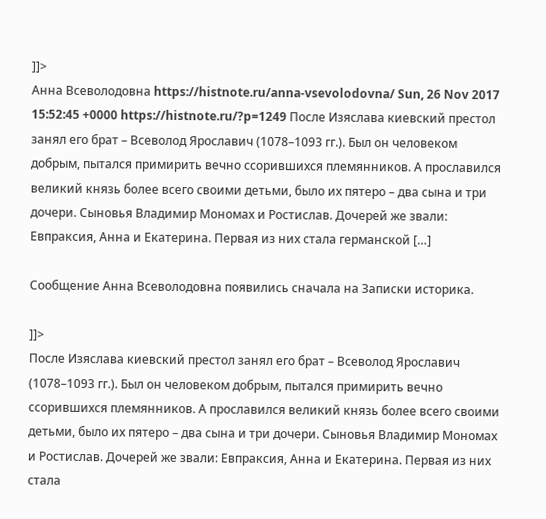]]>
Анна Всеволодовна https://histnote.ru/anna-vsevolodovna/ Sun, 26 Nov 2017 15:52:45 +0000 https://histnote.ru/?p=1249 После Изяслава киевский престол занял его брат – Всеволод Ярославич (1078–1093 гг.). Был он человеком добрым, пытался примирить вечно ссорившихся племянников. А прославился великий князь более всего своими детьми, было их пятеро – два сына и три дочери. Сыновья Владимир Мономах и Ростислав. Дочерей же звали: Евпраксия, Анна и Екатерина. Первая из них стала германской […]

Сообщение Анна Всеволодовна появились сначала на Записки историка.

]]>
После Изяслава киевский престол занял его брат – Всеволод Ярославич (1078–1093 гг.). Был он человеком добрым, пытался примирить вечно ссорившихся племянников. А прославился великий князь более всего своими детьми, было их пятеро – два сына и три дочери. Сыновья Владимир Мономах и Ростислав. Дочерей же звали: Евпраксия, Анна и Екатерина. Первая из них стала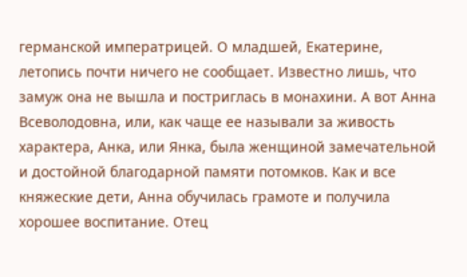германской императрицей. О младшей, Екатерине, летопись почти ничего не сообщает. Известно лишь, что замуж она не вышла и постриглась в монахини. А вот Анна Всеволодовна, или, как чаще ее называли за живость характера, Анка, или Янка, была женщиной замечательной и достойной благодарной памяти потомков. Как и все княжеские дети, Анна обучилась грамоте и получила хорошее воспитание. Отец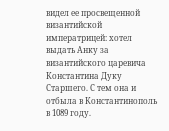видел ее просвещенной византийской императрицей: хотел выдать Анку за византийского царевича Константина Дуку Старшего. С тем она и отбыла в Константинополь в 1089 году.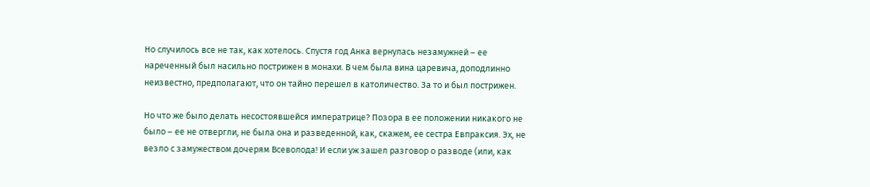Но случилось все не так, как хотелось. Спустя год Анка вернулась незамужней – ее нареченный был насильно пострижен в монахи. В чем была вина царевича, доподлинно неизвестно, предполагают, что он тайно перешел в католичество. За то и был пострижен.

Но что же было делать несостоявшейся императрице? Позора в ее положении никакого не было – ее не отвергли, не была она и разведенной, как, скажем, ее сестра Евпраксия. Эх, не везло с замужеством дочерям Всеволода! И если уж зашел разговор о разводе (или, как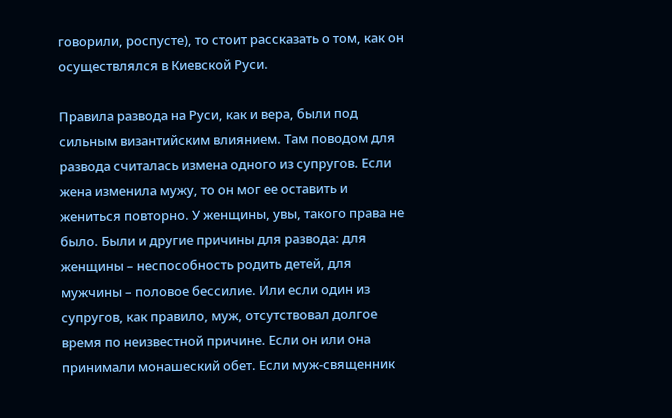говорили, роспусте), то стоит рассказать о том, как он осуществлялся в Киевской Руси.

Правила развода на Руси, как и вера, были под сильным византийским влиянием. Там поводом для развода считалась измена одного из супругов. Если жена изменила мужу, то он мог ее оставить и жениться повторно. У женщины, увы, такого права не было. Были и другие причины для развода: для женщины – неспособность родить детей, для мужчины – половое бессилие. Или если один из супругов, как правило, муж, отсутствовал долгое время по неизвестной причине. Если он или она принимали монашеский обет. Если муж-священник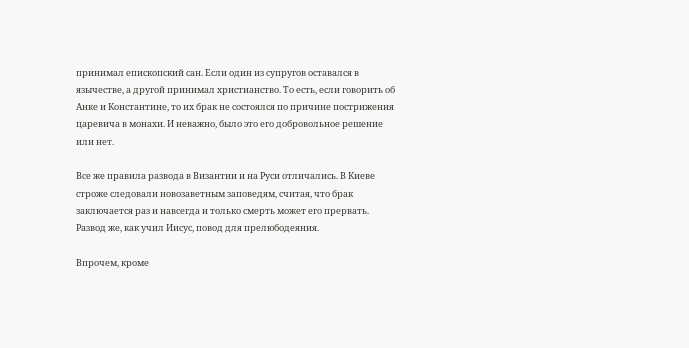принимал епископский сан. Если один из супругов оставался в язычестве, а другой принимал христианство. То есть, если говорить об Анке и Константине, то их брак не состоялся по причине пострижения царевича в монахи. И неважно, было это его добровольное решение или нет.

Все же правила развода в Византии и на Руси отличались. В Киеве строже следовали новозаветным заповедям, считая, что брак заключается раз и навсегда и только смерть может его прервать. Развод же, как учил Иисус, повод для прелюбодеяния.

Впрочем, кроме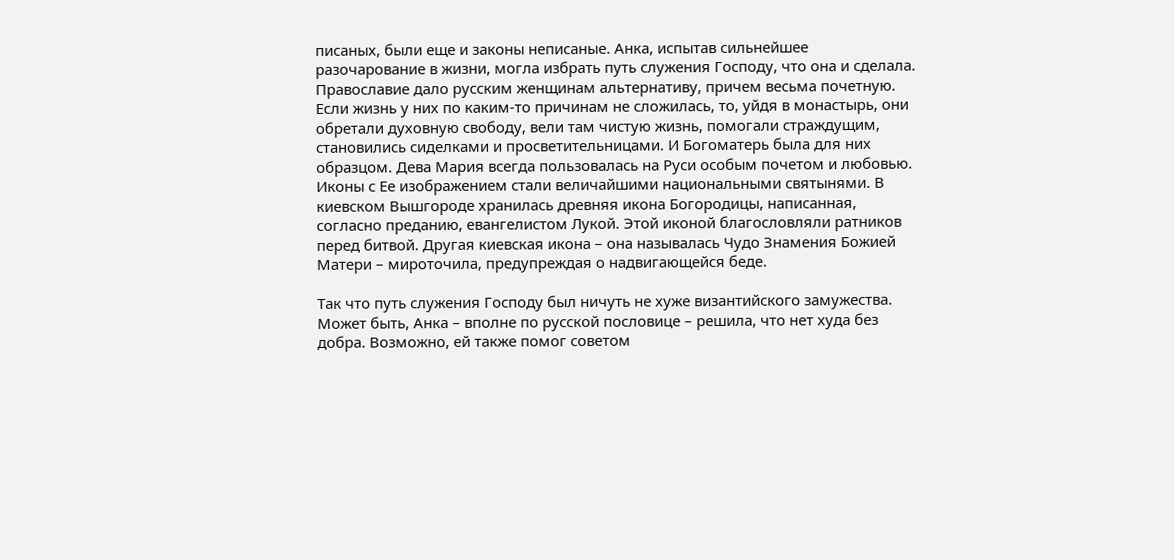писаных, были еще и законы неписаные. Анка, испытав сильнейшее разочарование в жизни, могла избрать путь служения Господу, что она и сделала. Православие дало русским женщинам альтернативу, причем весьма почетную. Если жизнь у них по каким-то причинам не сложилась, то, уйдя в монастырь, они обретали духовную свободу, вели там чистую жизнь, помогали страждущим, становились сиделками и просветительницами. И Богоматерь была для них образцом. Дева Мария всегда пользовалась на Руси особым почетом и любовью. Иконы с Ее изображением стали величайшими национальными святынями. В киевском Вышгороде хранилась древняя икона Богородицы, написанная, согласно преданию, евангелистом Лукой. Этой иконой благословляли ратников перед битвой. Другая киевская икона – она называлась Чудо Знамения Божией Матери – мироточила, предупреждая о надвигающейся беде.

Так что путь служения Господу был ничуть не хуже византийского замужества. Может быть, Анка – вполне по русской пословице – решила, что нет худа без добра. Возможно, ей также помог советом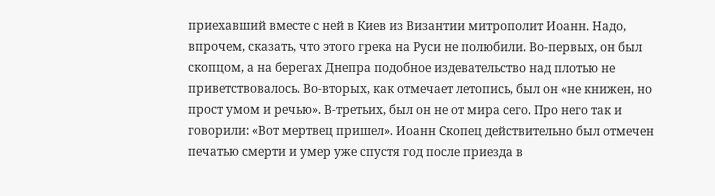приехавший вместе с ней в Киев из Византии митрополит Иоанн. Надо, впрочем, сказать, что этого грека на Руси не полюбили. Во-первых, он был скопцом, а на берегах Днепра подобное издевательство над плотью не приветствовалось. Во-вторых, как отмечает летопись, был он «не книжен, но прост умом и речью». В-третьих, был он не от мира сего. Про него так и говорили: «Вот мертвец пришел». Иоанн Скопец действительно был отмечен печатью смерти и умер уже спустя год после приезда в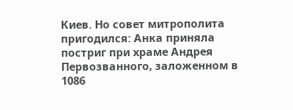Киев. Но совет митрополита пригодился: Анка приняла постриг при храме Андрея Первозванного, заложенном в 1086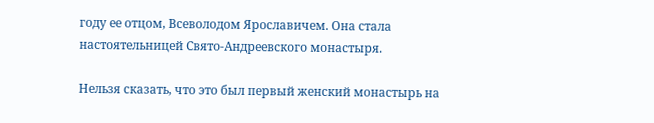году ее отцом, Всеволодом Ярославичем. Она стала настоятельницей Свято-Андреевского монастыря.

Нельзя сказать, что это был первый женский монастырь на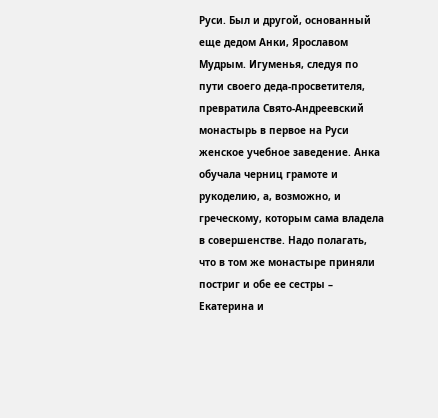Руси. Был и другой, основанный еще дедом Анки, Ярославом Мудрым. Игуменья, следуя по пути своего деда-просветителя, превратила Свято-Андреевский монастырь в первое на Руси женское учебное заведение. Анка обучала черниц грамоте и рукоделию, а, возможно, и греческому, которым сама владела в совершенстве. Надо полагать, что в том же монастыре приняли постриг и обе ее сестры – Екатерина и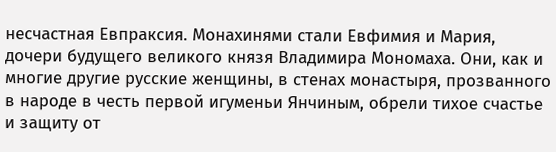несчастная Евпраксия. Монахинями стали Евфимия и Мария, дочери будущего великого князя Владимира Мономаха. Они, как и многие другие русские женщины, в стенах монастыря, прозванного в народе в честь первой игуменьи Янчиным, обрели тихое счастье и защиту от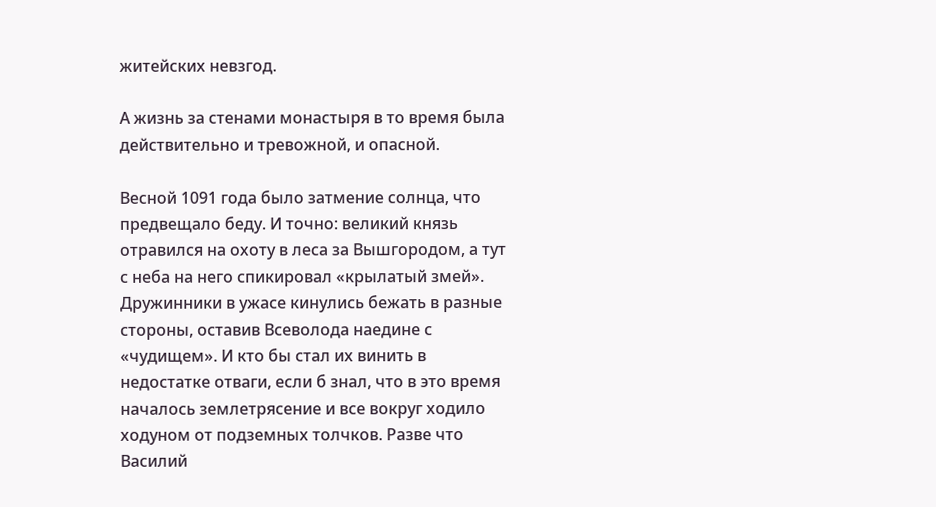житейских невзгод.

А жизнь за стенами монастыря в то время была действительно и тревожной, и опасной.

Весной 1091 года было затмение солнца, что предвещало беду. И точно: великий князь отравился на охоту в леса за Вышгородом, а тут с неба на него спикировал «крылатый змей». Дружинники в ужасе кинулись бежать в разные стороны, оставив Всеволода наедине с «чудищем». И кто бы стал их винить в недостатке отваги, если б знал, что в это время началось землетрясение и все вокруг ходило ходуном от подземных толчков. Разве что Василий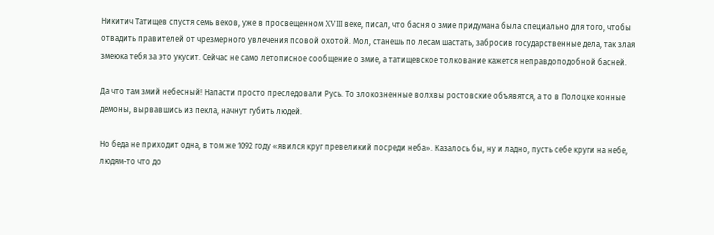Никитич Татищев спустя семь веков, уже в просвещенном XVIII веке, писал, что басня о змие придумана была специально для того, чтобы отвадить правителей от чрезмерного увлечения псовой охотой. Мол, станешь по лесам шастать, забросив государственные дела, так злая змеюка тебя за это укусит. Сейчас не само летописное сообщение о змие, а татищевское толкование кажется неправдоподобной басней.

Да что там змий небесный! Напасти просто преследовали Русь. То злокозненные волхвы ростовские объявятся, а то в Полоцке конные демоны, вырвавшись из пекла, начнут губить людей.

Но беда не приходит одна, в том же 1092 году «явился круг превеликий посреди неба». Казалось бы, ну и ладно, пусть себе круги на небе, людям-то что до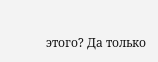этого? Да только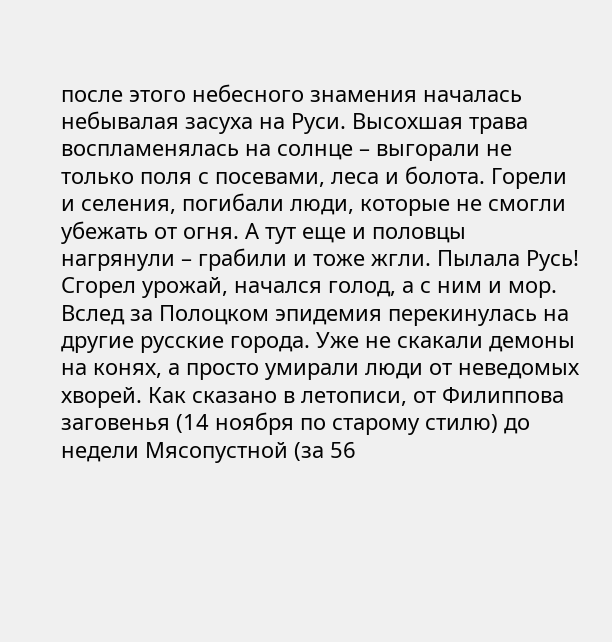после этого небесного знамения началась небывалая засуха на Руси. Высохшая трава воспламенялась на солнце – выгорали не только поля с посевами, леса и болота. Горели и селения, погибали люди, которые не смогли убежать от огня. А тут еще и половцы нагрянули – грабили и тоже жгли. Пылала Русь! Сгорел урожай, начался голод, а с ним и мор. Вслед за Полоцком эпидемия перекинулась на другие русские города. Уже не скакали демоны на конях, а просто умирали люди от неведомых хворей. Как сказано в летописи, от Филиппова заговенья (14 ноября по старому стилю) до недели Мясопустной (за 56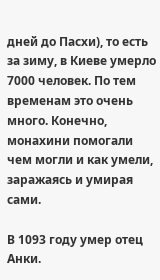дней до Пасхи), то есть за зиму, в Киеве умерло 7000 человек. По тем временам это очень много. Конечно, монахини помогали чем могли и как умели, заражаясь и умирая сами.

В 1093 году умер отец Анки.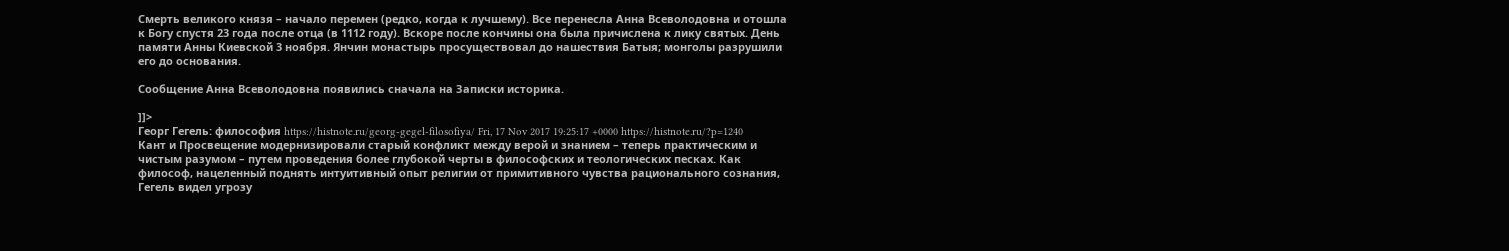Смерть великого князя – начало перемен (редко, когда к лучшему). Все перенесла Анна Всеволодовна и отошла к Богу спустя 23 года после отца (в 1112 году). Вскоре после кончины она была причислена к лику святых. День памяти Анны Киевской 3 ноября. Янчин монастырь просуществовал до нашествия Батыя; монголы разрушили его до основания.

Сообщение Анна Всеволодовна появились сначала на Записки историка.

]]>
Георг Гегель: философия https://histnote.ru/georg-gegel-filosofiya/ Fri, 17 Nov 2017 19:25:17 +0000 https://histnote.ru/?p=1240 Кант и Просвещение модернизировали старый конфликт между верой и знанием – теперь практическим и чистым разумом – путем проведения более глубокой черты в философских и теологических песках. Как философ, нацеленный поднять интуитивный опыт религии от примитивного чувства рационального сознания, Гегель видел угрозу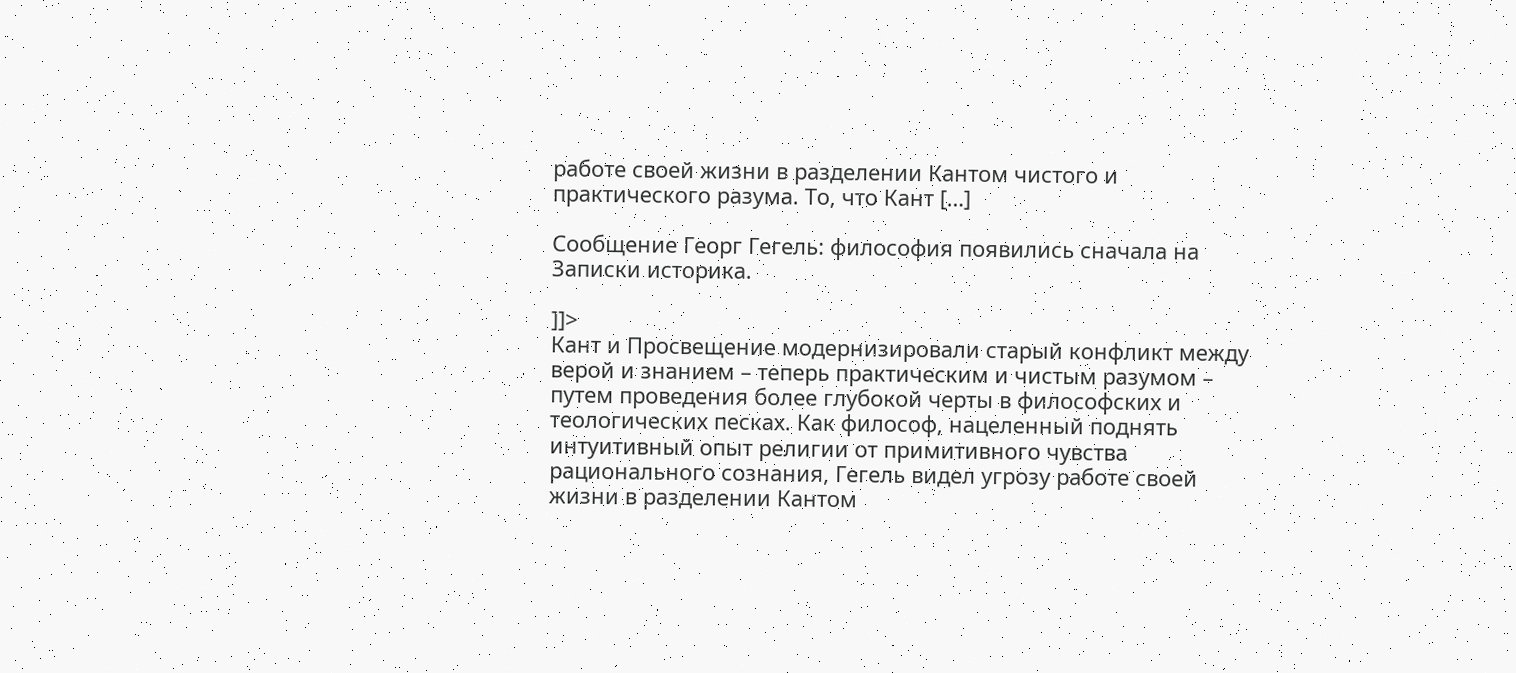работе своей жизни в разделении Кантом чистого и практического разума. То, что Кант […]

Сообщение Георг Гегель: философия появились сначала на Записки историка.

]]>
Кант и Просвещение модернизировали старый конфликт между верой и знанием – теперь практическим и чистым разумом – путем проведения более глубокой черты в философских и теологических песках. Как философ, нацеленный поднять интуитивный опыт религии от примитивного чувства рационального сознания, Гегель видел угрозу работе своей жизни в разделении Кантом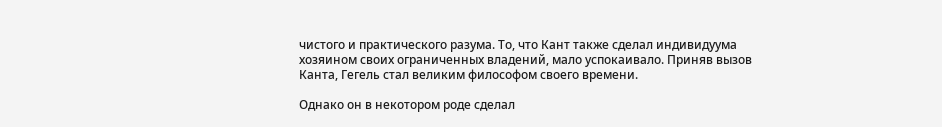чистого и практического разума. То, что Кант также сделал индивидуума хозяином своих ограниченных владений, мало успокаивало. Приняв вызов Канта, Гегель стал великим философом своего времени.

Однако он в некотором роде сделал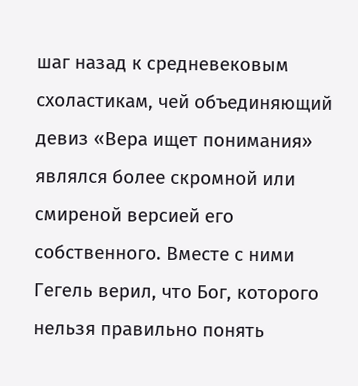шаг назад к средневековым схоластикам, чей объединяющий девиз «Вера ищет понимания» являлся более скромной или смиреной версией его собственного. Вместе с ними Гегель верил, что Бог, которого нельзя правильно понять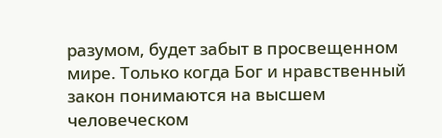разумом, будет забыт в просвещенном мире. Только когда Бог и нравственный закон понимаются на высшем человеческом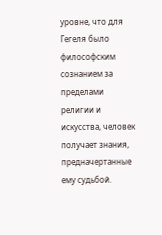уровне, что для Гегеля было философским сознанием за пределами религии и искусства, человек получает знания, предначертанные ему судьбой.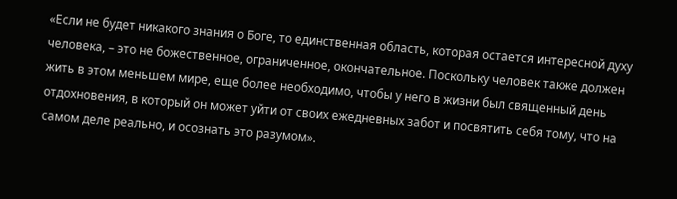«Если не будет никакого знания о Боге, то единственная область, которая остается интересной духу человека, – это не божественное, ограниченное, окончательное. Поскольку человек также должен жить в этом меньшем мире, еще более необходимо, чтобы у него в жизни был священный день отдохновения, в который он может уйти от своих ежедневных забот и посвятить себя тому, что на самом деле реально, и осознать это разумом».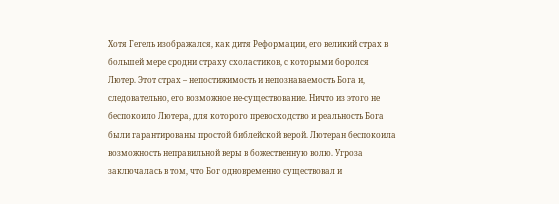Хотя Гегель изображался, как дитя Реформации, его великий страх в большей мере сродни страху схоластиков, с которыми боролся Лютер. Этот страх – непостижимость и непознаваемость Бога и, следовательно, его возможное не-существование. Ничто из этого не беспокоило Лютера, для которого превосходство и реальность Бога были гарантированы простой библейской верой. Лютеран беспокоила возможность неправильной веры в божественную волю. Угроза заключалась в том, что Бог одновременно существовал и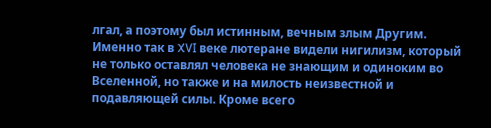лгал, а поэтому был истинным, вечным злым Другим. Именно так в XVI веке лютеране видели нигилизм, который не только оставлял человека не знающим и одиноким во Вселенной, но также и на милость неизвестной и подавляющей силы. Кроме всего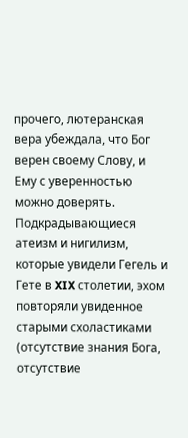прочего, лютеранская вера убеждала, что Бог верен своему Слову, и Ему с уверенностью можно доверять. Подкрадывающиеся атеизм и нигилизм, которые увидели Гегель и Гете в XIX столетии, эхом повторяли увиденное старыми схоластиками (отсутствие знания Бога, отсутствие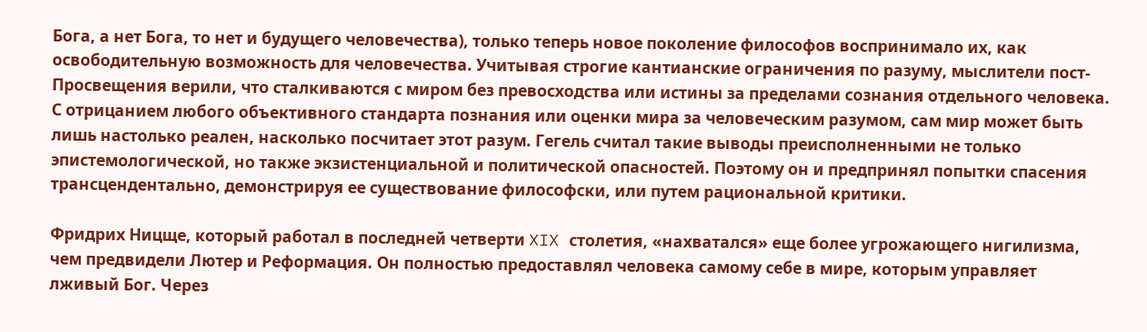Бога, а нет Бога, то нет и будущего человечества), только теперь новое поколение философов воспринимало их, как освободительную возможность для человечества. Учитывая строгие кантианские ограничения по разуму, мыслители пост-Просвещения верили, что сталкиваются с миром без превосходства или истины за пределами сознания отдельного человека. С отрицанием любого объективного стандарта познания или оценки мира за человеческим разумом, сам мир может быть лишь настолько реален, насколько посчитает этот разум. Гегель считал такие выводы преисполненными не только эпистемологической, но также экзистенциальной и политической опасностей. Поэтому он и предпринял попытки спасения трансцендентально, демонстрируя ее существование философски, или путем рациональной критики.

Фридрих Ницще, который работал в последней четверти XIX столетия, «нахватался» еще более угрожающего нигилизма, чем предвидели Лютер и Реформация. Он полностью предоставлял человека самому себе в мире, которым управляет лживый Бог. Через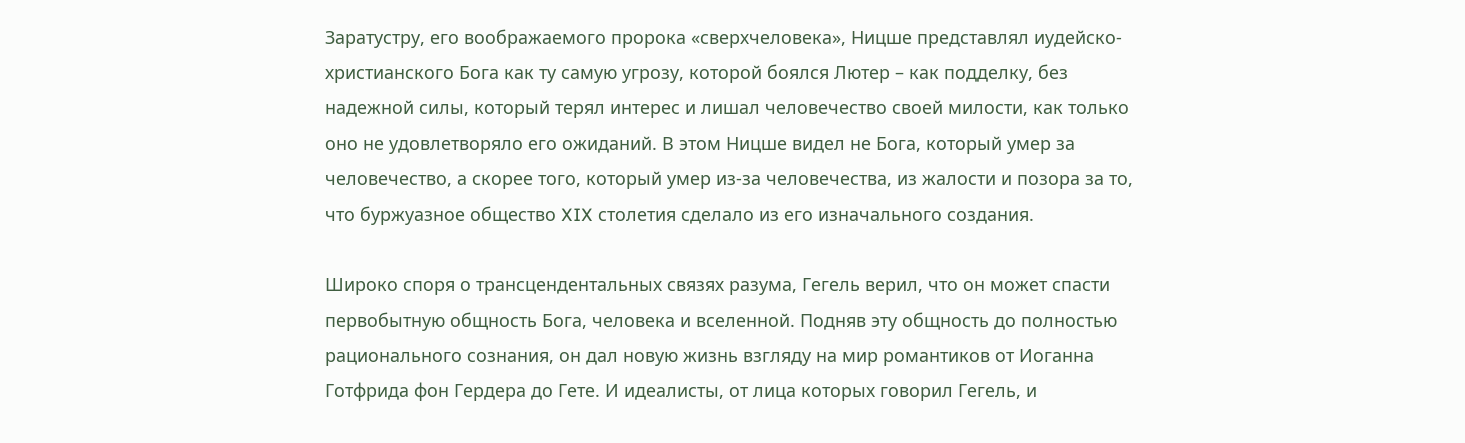Заратустру, его воображаемого пророка «сверхчеловека», Ницше представлял иудейско-христианского Бога как ту самую угрозу, которой боялся Лютер – как подделку, без надежной силы, который терял интерес и лишал человечество своей милости, как только оно не удовлетворяло его ожиданий. В этом Ницше видел не Бога, который умер за человечество, а скорее того, который умер из-за человечества, из жалости и позора за то, что буржуазное общество XIX столетия сделало из его изначального создания.

Широко споря о трансцендентальных связях разума, Гегель верил, что он может спасти первобытную общность Бога, человека и вселенной. Подняв эту общность до полностью рационального сознания, он дал новую жизнь взгляду на мир романтиков от Иоганна Готфрида фон Гердера до Гете. И идеалисты, от лица которых говорил Гегель, и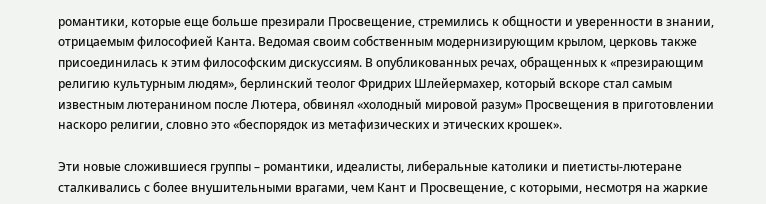романтики, которые еще больше презирали Просвещение, стремились к общности и уверенности в знании, отрицаемым философией Канта. Ведомая своим собственным модернизирующим крылом, церковь также присоединилась к этим философским дискуссиям. В опубликованных речах, обращенных к «презирающим религию культурным людям», берлинский теолог Фридрих Шлейермахер, который вскоре стал самым известным лютеранином после Лютера, обвинял «холодный мировой разум» Просвещения в приготовлении наскоро религии, словно это «беспорядок из метафизических и этических крошек».

Эти новые сложившиеся группы – романтики, идеалисты, либеральные католики и пиетисты-лютеране сталкивались с более внушительными врагами, чем Кант и Просвещение, с которыми, несмотря на жаркие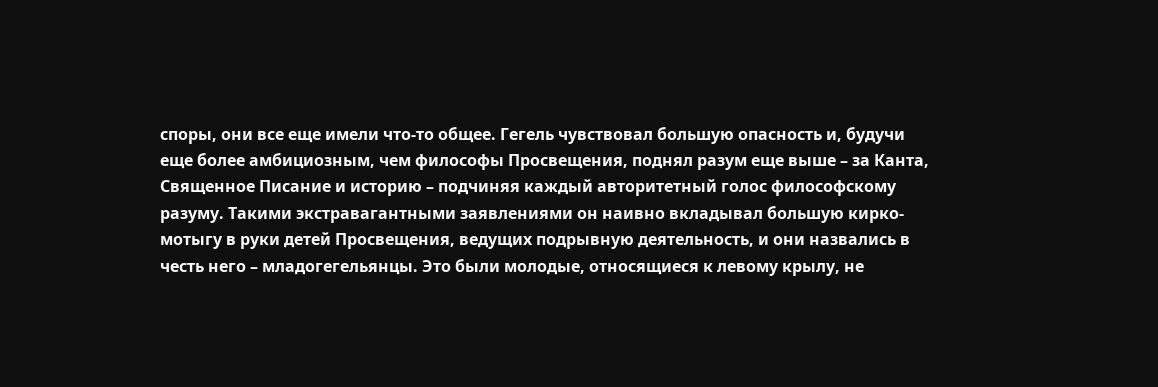споры, они все еще имели что-то общее. Гегель чувствовал большую опасность и, будучи еще более амбициозным, чем философы Просвещения, поднял разум еще выше – за Канта, Священное Писание и историю – подчиняя каждый авторитетный голос философскому разуму. Такими экстравагантными заявлениями он наивно вкладывал большую кирко-мотыгу в руки детей Просвещения, ведущих подрывную деятельность, и они назвались в честь него – младогегельянцы. Это были молодые, относящиеся к левому крылу, не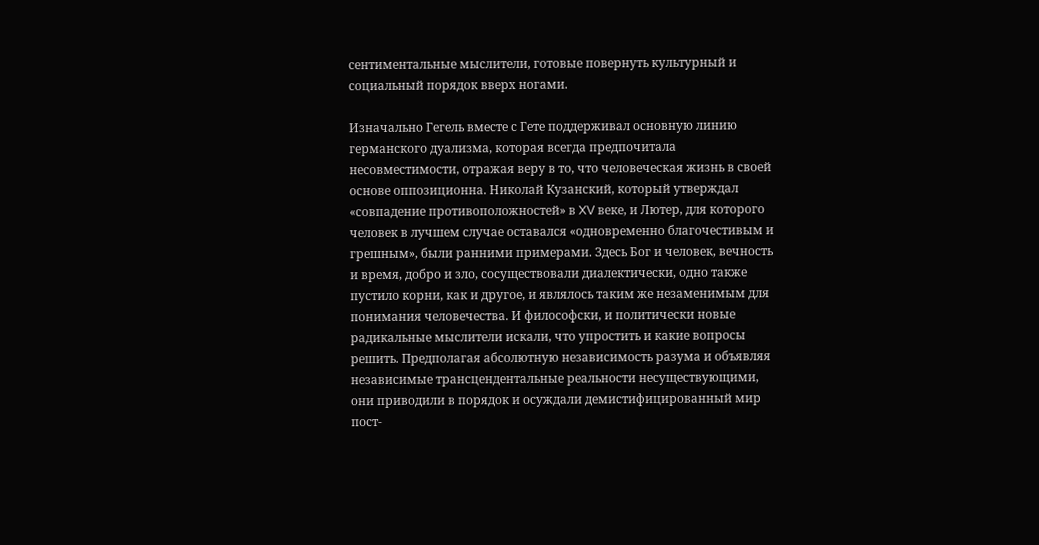сентиментальные мыслители, готовые повернуть культурный и социальный порядок вверх ногами.

Изначально Гегель вместе с Гете поддерживал основную линию германского дуализма, которая всегда предпочитала несовместимости, отражая веру в то, что человеческая жизнь в своей основе оппозиционна. Николай Кузанский, который утверждал «совпадение противоположностей» в XV веке, и Лютер, для которого человек в лучшем случае оставался «одновременно благочестивым и грешным», были ранними примерами. Здесь Бог и человек, вечность и время, добро и зло, сосуществовали диалектически, одно также пустило корни, как и другое, и являлось таким же незаменимым для понимания человечества. И философски, и политически новые радикальные мыслители искали, что упростить и какие вопросы решить. Предполагая абсолютную независимость разума и объявляя независимые трансцендентальные реальности несуществующими, они приводили в порядок и осуждали демистифицированный мир пост-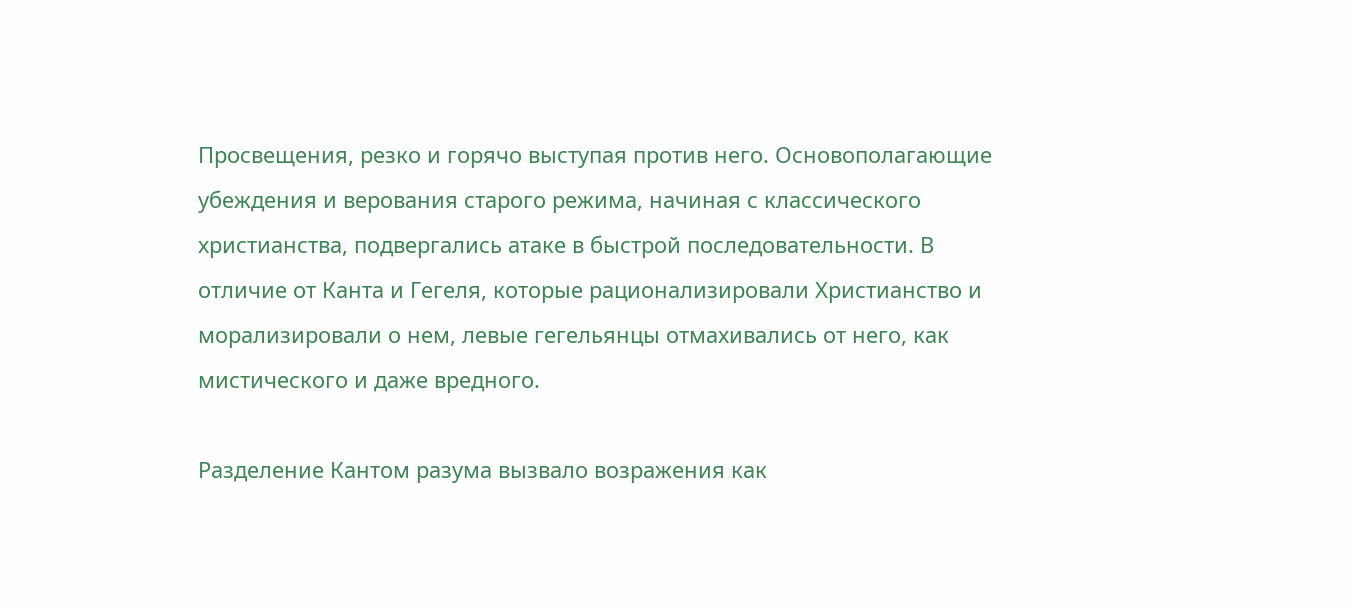Просвещения, резко и горячо выступая против него. Основополагающие убеждения и верования старого режима, начиная с классического христианства, подвергались атаке в быстрой последовательности. В отличие от Канта и Гегеля, которые рационализировали Христианство и морализировали о нем, левые гегельянцы отмахивались от него, как мистического и даже вредного.

Разделение Кантом разума вызвало возражения как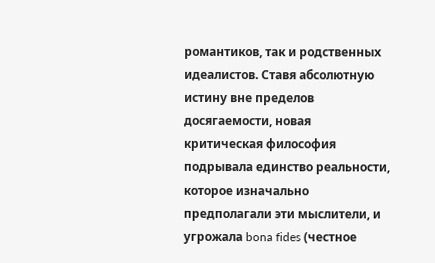романтиков, так и родственных идеалистов. Ставя абсолютную истину вне пределов досягаемости, новая критическая философия подрывала единство реальности, которое изначально предполагали эти мыслители, и угрожала bona fides (честное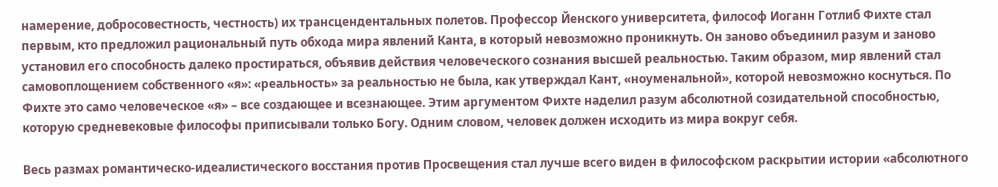намерение, добросовестность, честность) их трансцендентальных полетов. Профессор Йенского университета, философ Иоганн Готлиб Фихте стал первым, кто предложил рациональный путь обхода мира явлений Канта, в который невозможно проникнуть. Он заново объединил разум и заново установил его способность далеко простираться, объявив действия человеческого сознания высшей реальностью. Таким образом, мир явлений стал самовоплощением собственного «я»: «реальность» за реальностью не была, как утверждал Кант, «ноуменальной», которой невозможно коснуться. По Фихте это само человеческое «я» – все создающее и всезнающее. Этим аргументом Фихте наделил разум абсолютной созидательной способностью, которую средневековые философы приписывали только Богу. Одним словом, человек должен исходить из мира вокруг себя.

Весь размах романтическо-идеалистического восстания против Просвещения стал лучше всего виден в философском раскрытии истории «абсолютного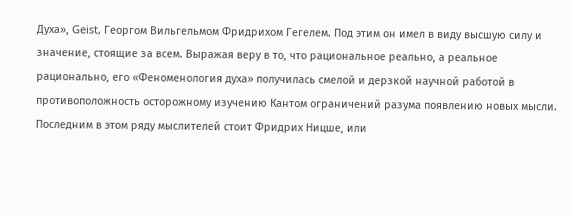Духа», Geist, Георгом Вильгельмом Фридрихом Гегелем. Под этим он имел в виду высшую силу и значение, стоящие за всем. Выражая веру в то, что рациональное реально, а реальное рационально, его «Феноменология духа» получилась смелой и дерзкой научной работой в противоположность осторожному изучению Кантом ограничений разума появлению новых мысли. Последним в этом ряду мыслителей стоит Фридрих Ницше, или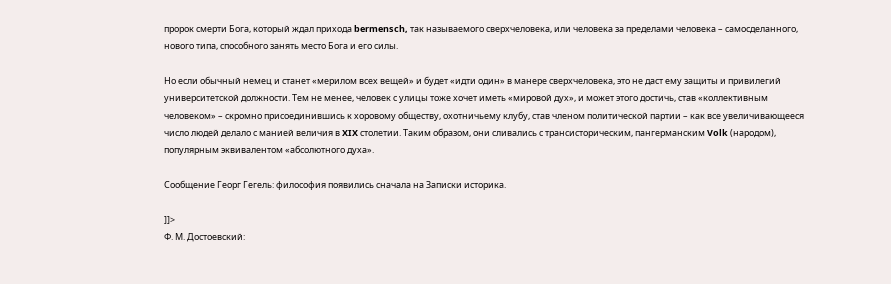пророк смерти Бога, который ждал прихода bermensch, так называемого сверхчеловека, или человека за пределами человека – самосделанного, нового типа, способного занять место Бога и его силы.

Но если обычный немец и станет «мерилом всех вещей» и будет «идти один» в манере сверхчеловека, это не даст ему защиты и привилегий университетской должности. Тем не менее, человек с улицы тоже хочет иметь «мировой дух», и может этого достичь, став «коллективным человеком» – скромно присоединившись к хоровому обществу, охотничьему клубу, став членом политической партии – как все увеличивающееся число людей делало с манией величия в XIX столетии. Таким образом, они сливались с трансисторическим, пангерманским Volk (народом), популярным эквивалентом «абсолютного духа».

Сообщение Георг Гегель: философия появились сначала на Записки историка.

]]>
Ф. М. Достоевский: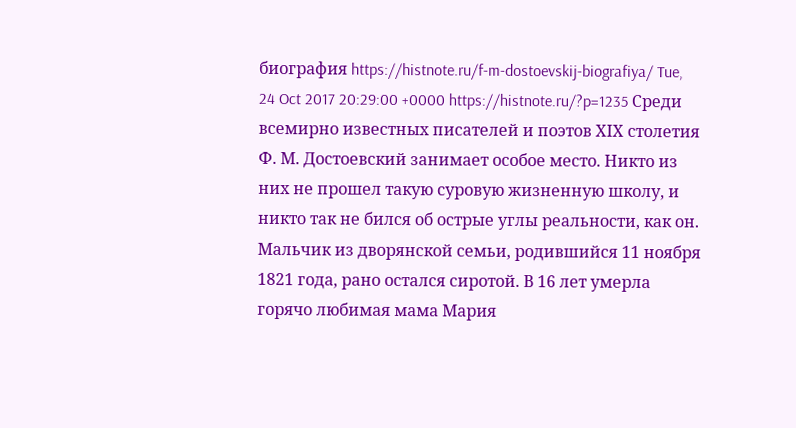биография https://histnote.ru/f-m-dostoevskij-biografiya/ Tue, 24 Oct 2017 20:29:00 +0000 https://histnote.ru/?p=1235 Среди всемирно известных писателей и поэтов ХIХ столетия Ф. М. Достоевский занимает особое место. Никто из них не прошел такую суровую жизненную школу, и никто так не бился об острые углы реальности, как он. Мальчик из дворянской семьи, родившийся 11 ноября 1821 года, рано остался сиротой. В 16 лет умерла горячо любимая мама Мария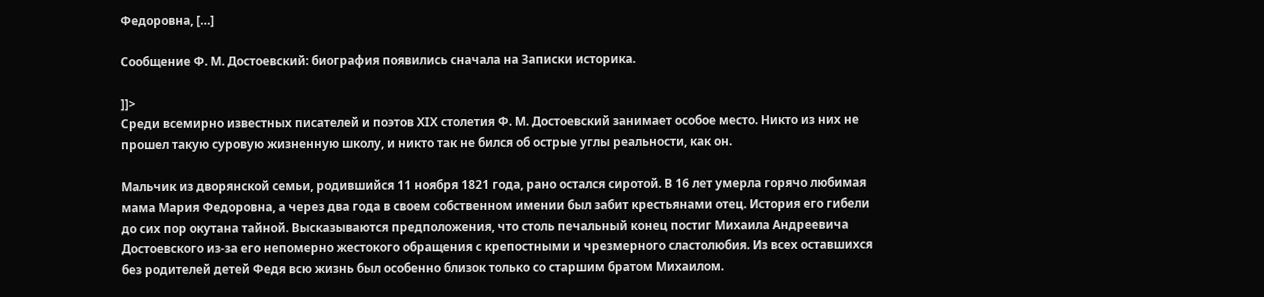Федоровна, […]

Сообщение Ф. М. Достоевский: биография появились сначала на Записки историка.

]]>
Среди всемирно известных писателей и поэтов ХIХ столетия Ф. М. Достоевский занимает особое место. Никто из них не прошел такую суровую жизненную школу, и никто так не бился об острые углы реальности, как он.

Мальчик из дворянской семьи, родившийся 11 ноября 1821 года, рано остался сиротой. В 16 лет умерла горячо любимая мама Мария Федоровна, а через два года в своем собственном имении был забит крестьянами отец. История его гибели до сих пор окутана тайной. Высказываются предположения, что столь печальный конец постиг Михаила Андреевича Достоевского из-за его непомерно жестокого обращения с крепостными и чрезмерного сластолюбия. Из всех оставшихся без родителей детей Федя всю жизнь был особенно близок только со старшим братом Михаилом.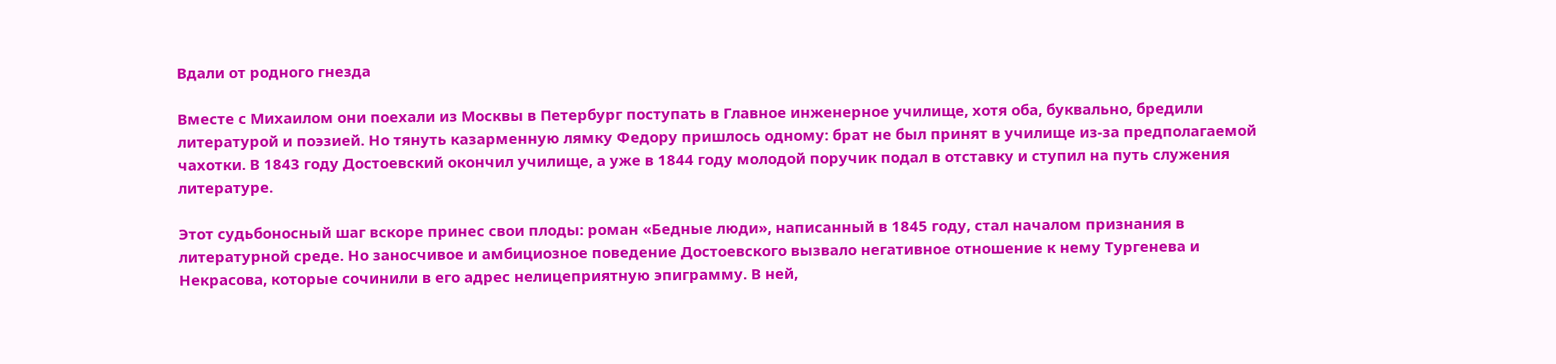Вдали от родного гнезда

Вместе с Михаилом они поехали из Москвы в Петербург поступать в Главное инженерное училище, хотя оба, буквально, бредили литературой и поэзией. Но тянуть казарменную лямку Федору пришлось одному: брат не был принят в училище из-за предполагаемой чахотки. В 1843 году Достоевский окончил училище, а уже в 1844 году молодой поручик подал в отставку и ступил на путь служения литературе.

Этот судьбоносный шаг вскоре принес свои плоды: роман «Бедные люди», написанный в 1845 году, стал началом признания в литературной среде. Но заносчивое и амбициозное поведение Достоевского вызвало негативное отношение к нему Тургенева и Некрасова, которые сочинили в его адрес нелицеприятную эпиграмму. В ней,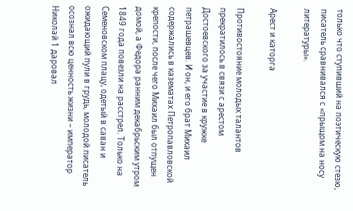только что ступивший на поэтическую стезю, писатель сравнивался с «прыщом на носу литературы».

Арест и каторга

Противостояние молодых талантов прекратилось в связи с арестом Достоевского за участие в кружке петрашевцев. И он, и его брат Михаил содержались в казематах Петропавловской крепости, после чего Михаил был отпущен домой, а Федора ранним декабрьским утром 1849 года повезли на расстрел. Только на Семеновском плацу, одетый в саван и ожидающий пули в грудь, молодой писатель осознал всю ценность жизни – император Николай 1 даровал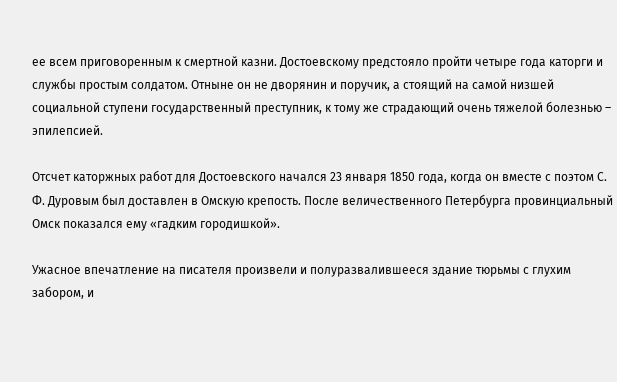ее всем приговоренным к смертной казни. Достоевскому предстояло пройти четыре года каторги и службы простым солдатом. Отныне он не дворянин и поручик, а стоящий на самой низшей социальной ступени государственный преступник, к тому же страдающий очень тяжелой болезнью – эпилепсией.

Отсчет каторжных работ для Достоевского начался 23 января 1850 года, когда он вместе с поэтом С. Ф. Дуровым был доставлен в Омскую крепость. После величественного Петербурга провинциальный Омск показался ему «гадким городишкой».

Ужасное впечатление на писателя произвели и полуразвалившееся здание тюрьмы с глухим забором, и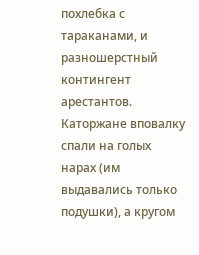похлебка с тараканами, и разношерстный контингент арестантов. Каторжане вповалку спали на голых нарах (им выдавались только подушки), а кругом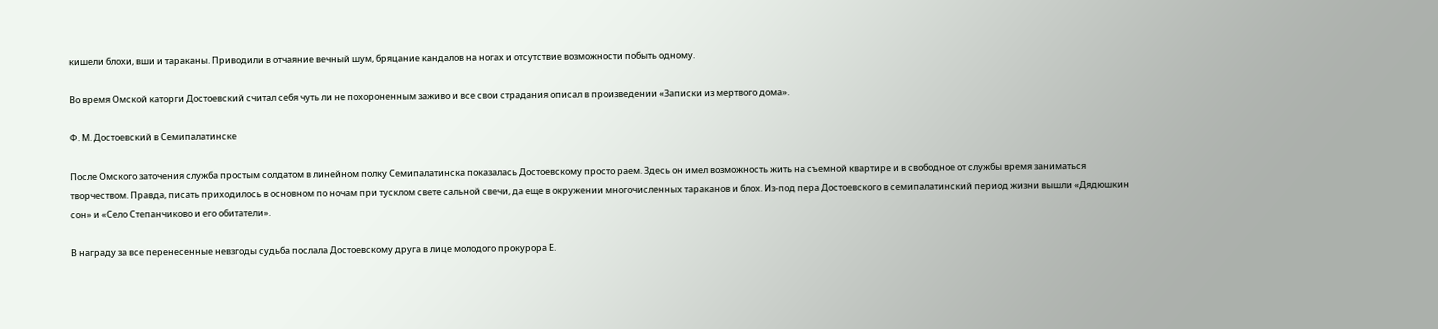кишели блохи, вши и тараканы. Приводили в отчаяние вечный шум, бряцание кандалов на ногах и отсутствие возможности побыть одному.

Во время Омской каторги Достоевский считал себя чуть ли не похороненным заживо и все свои страдания описал в произведении «Записки из мертвого дома».

Ф. М. Достоевский в Семипалатинске

После Омского заточения служба простым солдатом в линейном полку Семипалатинска показалась Достоевскому просто раем. Здесь он имел возможность жить на съемной квартире и в свободное от службы время заниматься творчеством. Правда, писать приходилось в основном по ночам при тусклом свете сальной свечи, да еще в окружении многочисленных тараканов и блох. Из-под пера Достоевского в семипалатинский период жизни вышли «Дядюшкин сон» и «Село Степанчиково и его обитатели».

В награду за все перенесенные невзгоды судьба послала Достоевскому друга в лице молодого прокурора Е.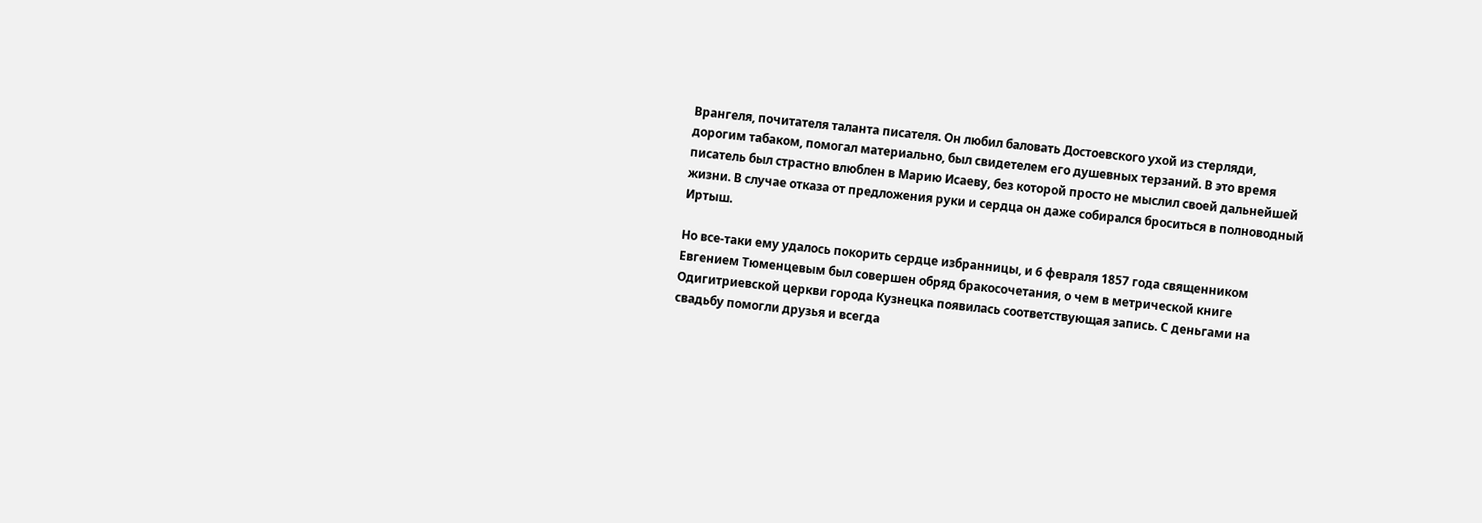Врангеля, почитателя таланта писателя. Он любил баловать Достоевского ухой из стерляди, дорогим табаком, помогал материально, был свидетелем его душевных терзаний. В это время писатель был страстно влюблен в Марию Исаеву, без которой просто не мыслил своей дальнейшей жизни. В случае отказа от предложения руки и сердца он даже собирался броситься в полноводный Иртыш.

Но все-таки ему удалось покорить сердце избранницы, и 6 февраля 1857 года священником Евгением Тюменцевым был совершен обряд бракосочетания, о чем в метрической книге Одигитриевской церкви города Кузнецка появилась соответствующая запись. С деньгами на свадьбу помогли друзья и всегда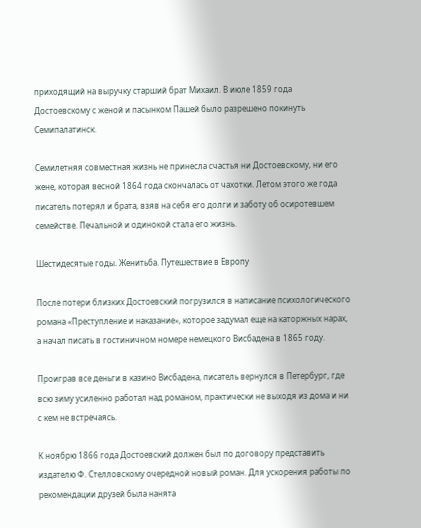приходящий на выручку старший брат Михаил. В июле 1859 года Достоевскому с женой и пасынком Пашей было разрешено покинуть Семипалатинск.

Семилетняя совместная жизнь не принесла счастья ни Достоевскому, ни его жене, которая весной 1864 года скончалась от чахотки. Летом этого же года писатель потерял и брата, взяв на себя его долги и заботу об осиротевшем семействе. Печальной и одинокой стала его жизнь.

Шестидесятые годы. Женитьба. Путешествие в Европу

После потери близких Достоевский погрузился в написание психологического романа «Преступление и наказание», которое задумал еще на каторжных нарах, а начал писать в гостиничном номере немецкого Висбадена в 1865 году.

Проиграв все деньги в казино Висбадена, писатель вернулся в Петербург, где всю зиму усиленно работал над романом, практически не выходя из дома и ни с кем не встречаясь.

К ноябрю 1866 года Достоевский должен был по договору представить издателю Ф. Стелловскому очередной новый роман. Для ускорения работы по рекомендации друзей была нанята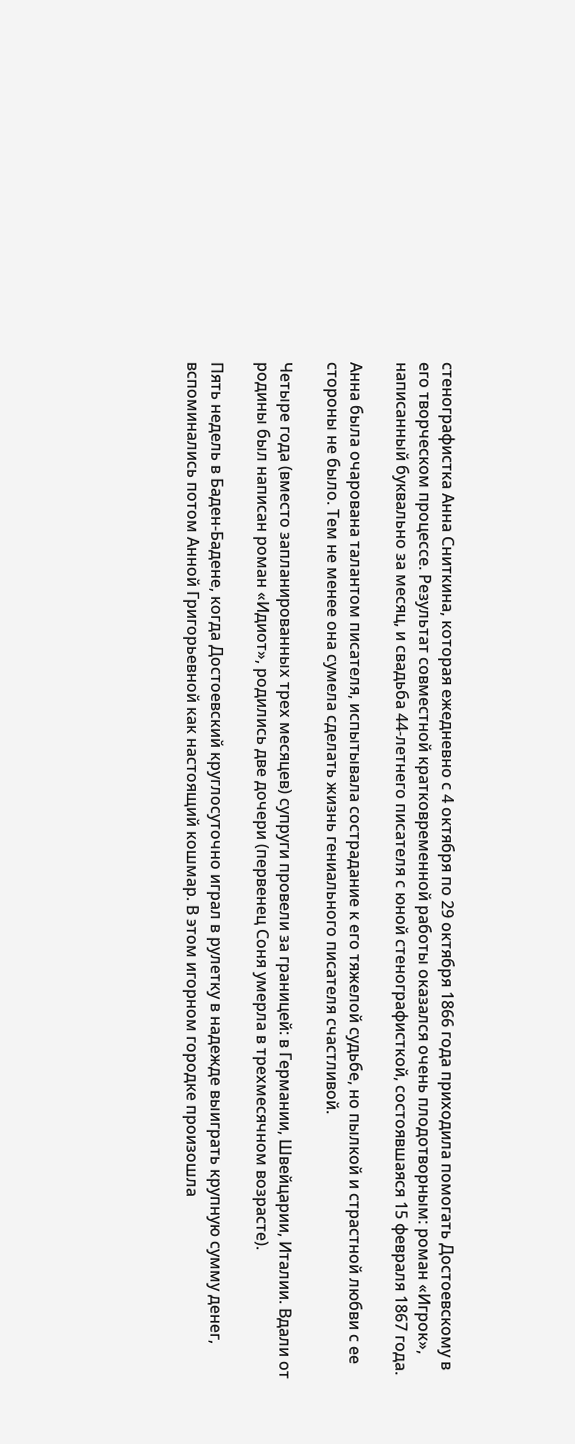стенографистка Анна Сниткина, которая ежедневно с 4 октября по 29 октября 1866 года приходила помогать Достоевскому в его творческом процессе. Результат совместной кратковременной работы оказался очень плодотворным: роман «Игрок», написанный буквально за месяц, и свадьба 44-летнего писателя с юной стенографисткой, состоявшаяся 15 февраля 1867 года.

Анна была очарована талантом писателя, испытывала сострадание к его тяжелой судьбе, но пылкой и страстной любви с ее стороны не было. Тем не менее она сумела сделать жизнь гениального писателя счастливой.

Четыре года (вместо запланированных трех месяцев) супруги провели за границей: в Германии, Швейцарии, Италии. Вдали от родины был написан роман «Идиот», родились две дочери (первенец Соня умерла в трехмесячном возрасте).

Пять недель в Баден-Бадене, когда Достоевский круглосуточно играл в рулетку в надежде выиграть крупную сумму денег, вспоминались потом Анной Григорьевной как настоящий кошмар. В этом игорном городке произошла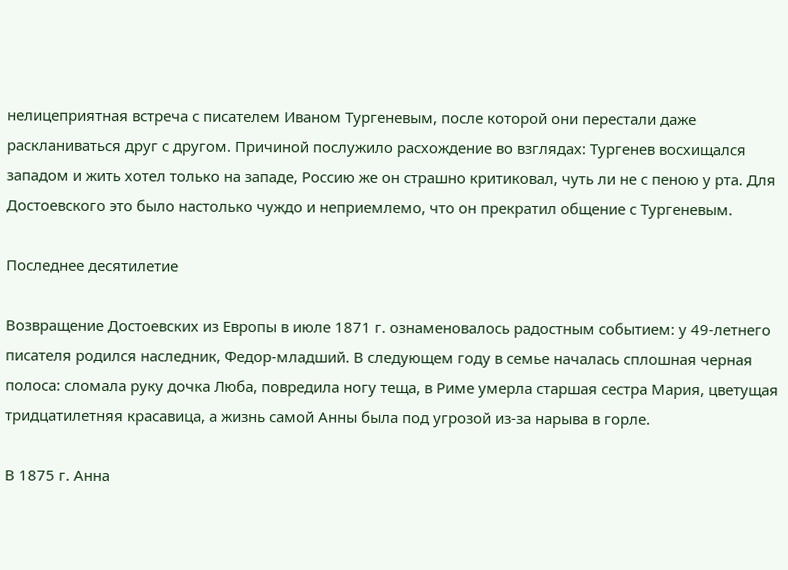нелицеприятная встреча с писателем Иваном Тургеневым, после которой они перестали даже раскланиваться друг с другом. Причиной послужило расхождение во взглядах: Тургенев восхищался западом и жить хотел только на западе, Россию же он страшно критиковал, чуть ли не с пеною у рта. Для Достоевского это было настолько чуждо и неприемлемо, что он прекратил общение с Тургеневым.

Последнее десятилетие

Возвращение Достоевских из Европы в июле 1871 г. ознаменовалось радостным событием: у 49-летнего писателя родился наследник, Федор-младший. В следующем году в семье началась сплошная черная полоса: сломала руку дочка Люба, повредила ногу теща, в Риме умерла старшая сестра Мария, цветущая тридцатилетняя красавица, а жизнь самой Анны была под угрозой из-за нарыва в горле.

В 1875 г. Анна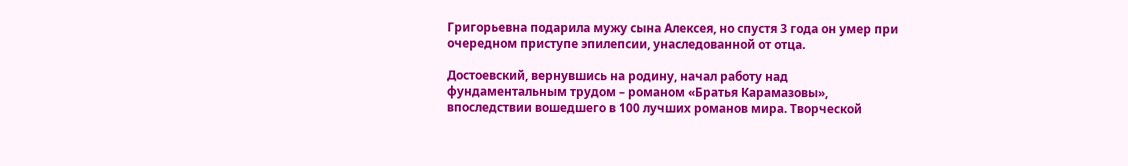Григорьевна подарила мужу сына Алексея, но спустя 3 года он умер при очередном приступе эпилепсии, унаследованной от отца.

Достоевский, вернувшись на родину, начал работу над фундаментальным трудом – романом «Братья Карамазовы», впоследствии вошедшего в 100 лучших романов мира. Творческой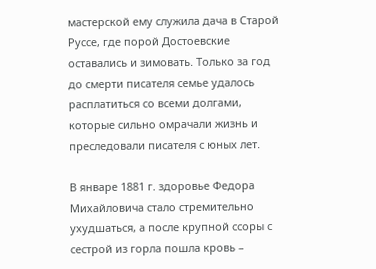мастерской ему служила дача в Старой Руссе, где порой Достоевские оставались и зимовать. Только за год до смерти писателя семье удалось расплатиться со всеми долгами, которые сильно омрачали жизнь и преследовали писателя с юных лет.

В январе 1881 г. здоровье Федора Михайловича стало стремительно ухудшаться, а после крупной ссоры с сестрой из горла пошла кровь –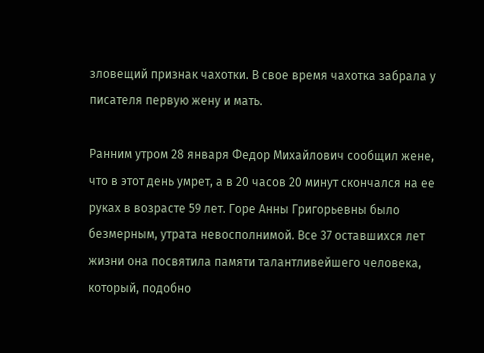зловещий признак чахотки. В свое время чахотка забрала у писателя первую жену и мать.

Ранним утром 28 января Федор Михайлович сообщил жене, что в этот день умрет, а в 20 часов 20 минут скончался на ее руках в возрасте 59 лет. Горе Анны Григорьевны было безмерным, утрата невосполнимой. Все 37 оставшихся лет жизни она посвятила памяти талантливейшего человека, который, подобно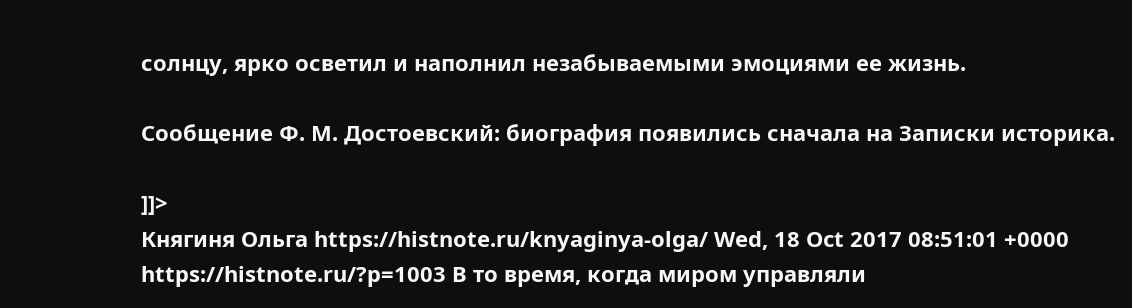солнцу, ярко осветил и наполнил незабываемыми эмоциями ее жизнь.

Сообщение Ф. М. Достоевский: биография появились сначала на Записки историка.

]]>
Княгиня Ольга https://histnote.ru/knyaginya-olga/ Wed, 18 Oct 2017 08:51:01 +0000 https://histnote.ru/?p=1003 В то время, когда миром управляли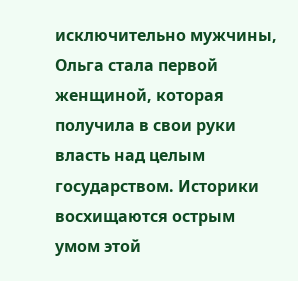исключительно мужчины, Ольга стала первой женщиной, которая получила в свои руки власть над целым государством. Историки восхищаются острым умом этой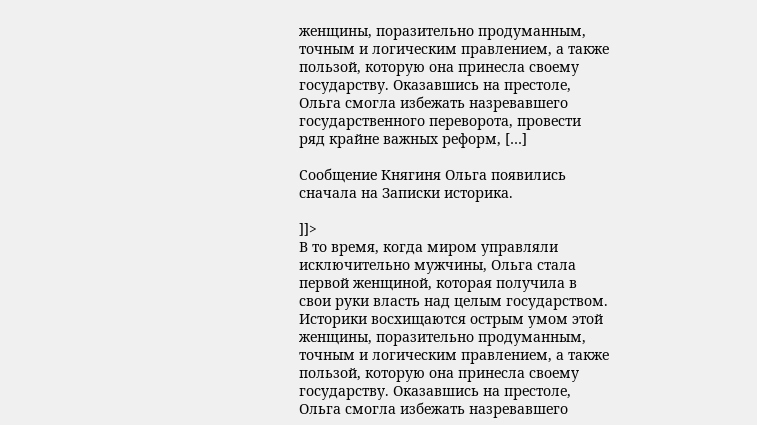женщины, поразительно продуманным, точным и логическим правлением, а также пользой, которую она принесла своему государству. Оказавшись на престоле, Ольга смогла избежать назревавшего государственного переворота, провести ряд крайне важных реформ, […]

Сообщение Княгиня Ольга появились сначала на Записки историка.

]]>
В то время, когда миром управляли исключительно мужчины, Ольга стала первой женщиной, которая получила в свои руки власть над целым государством. Историки восхищаются острым умом этой женщины, поразительно продуманным, точным и логическим правлением, а также пользой, которую она принесла своему государству. Оказавшись на престоле, Ольга смогла избежать назревавшего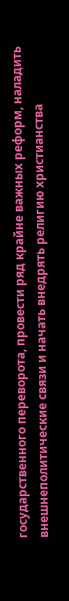государственного переворота, провести ряд крайне важных реформ, наладить внешнеполитические связи и начать внедрять религию христианства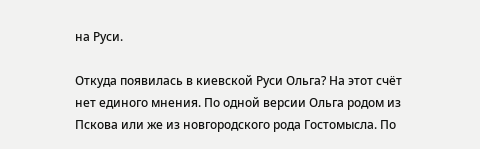на Руси.

Откуда появилась в киевской Руси Ольга? На этот счёт нет единого мнения. По одной версии Ольга родом из Пскова или же из новгородского рода Гостомысла. По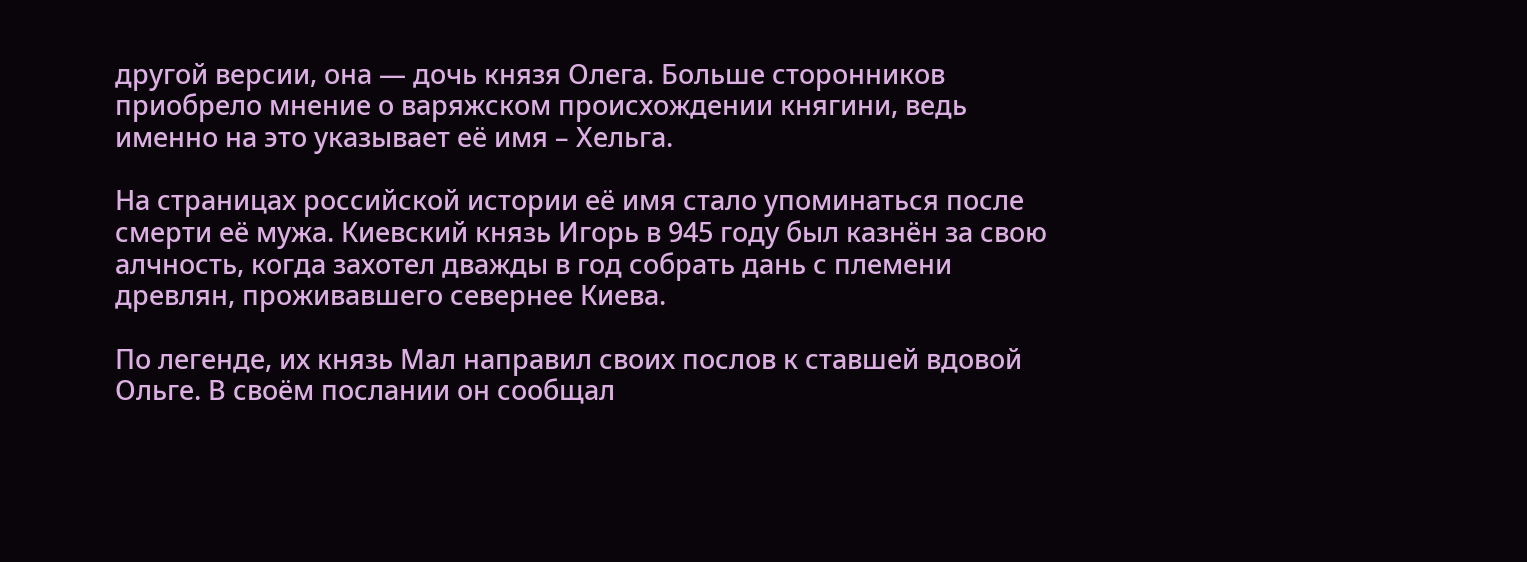другой версии, она — дочь князя Олега. Больше сторонников приобрело мнение о варяжском происхождении княгини, ведь именно на это указывает её имя – Хельга.

На страницах российской истории её имя стало упоминаться после смерти её мужа. Киевский князь Игорь в 945 году был казнён за свою алчность, когда захотел дважды в год собрать дань с племени древлян, проживавшего севернее Киева.

По легенде, их князь Мал направил своих послов к ставшей вдовой Ольге. В своём послании он сообщал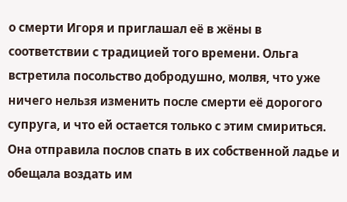о смерти Игоря и приглашал её в жёны в соответствии с традицией того времени. Ольга встретила посольство добродушно, молвя, что уже ничего нельзя изменить после смерти её дорогого супруга, и что ей остается только с этим смириться. Она отправила послов спать в их собственной ладье и обещала воздать им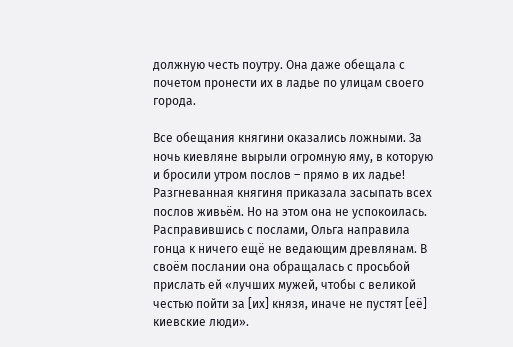должную честь поутру. Она даже обещала с почетом пронести их в ладье по улицам своего города.

Все обещания княгини оказались ложными. За ночь киевляне вырыли огромную яму, в которую и бросили утром послов – прямо в их ладье! Разгневанная княгиня приказала засыпать всех послов живьём. Но на этом она не успокоилась. Расправившись с послами, Ольга направила гонца к ничего ещё не ведающим древлянам. В своём послании она обращалась с просьбой прислать ей «лучших мужей, чтобы с великой честью пойти за [их] князя, иначе не пустят [её] киевские люди».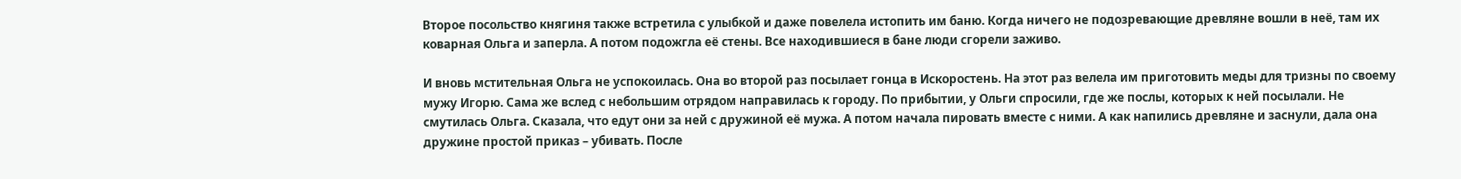Второе посольство княгиня также встретила с улыбкой и даже повелела истопить им баню. Когда ничего не подозревающие древляне вошли в неё, там их коварная Ольга и заперла. А потом подожгла её стены. Все находившиеся в бане люди сгорели заживо.

И вновь мстительная Ольга не успокоилась. Она во второй раз посылает гонца в Искоростень. На этот раз велела им приготовить меды для тризны по своему мужу Игорю. Сама же вслед с небольшим отрядом направилась к городу. По прибытии, у Ольги спросили, где же послы, которых к ней посылали. Не смутилась Ольга. Сказала, что едут они за ней с дружиной её мужа. А потом начала пировать вместе с ними. А как напились древляне и заснули, дала она дружине простой приказ – убивать. После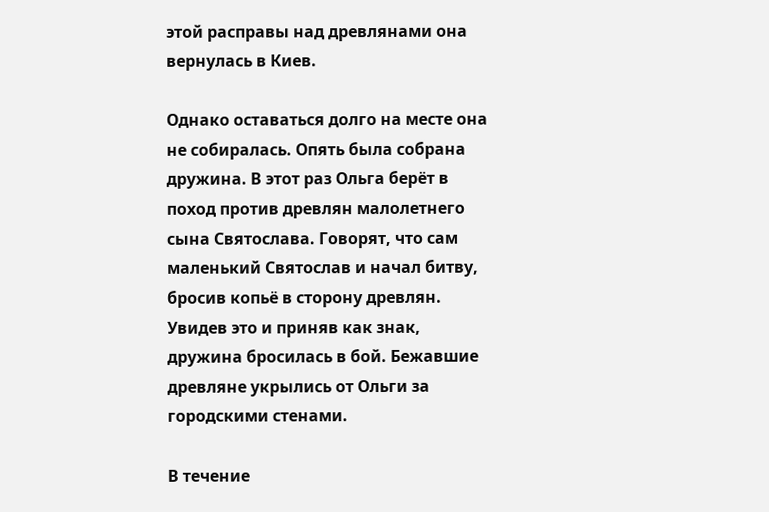этой расправы над древлянами она вернулась в Киев.

Однако оставаться долго на месте она не собиралась. Опять была собрана дружина. В этот раз Ольга берёт в поход против древлян малолетнего сына Святослава. Говорят, что сам маленький Святослав и начал битву, бросив копьё в сторону древлян. Увидев это и приняв как знак, дружина бросилась в бой. Бежавшие древляне укрылись от Ольги за городскими стенами.

В течение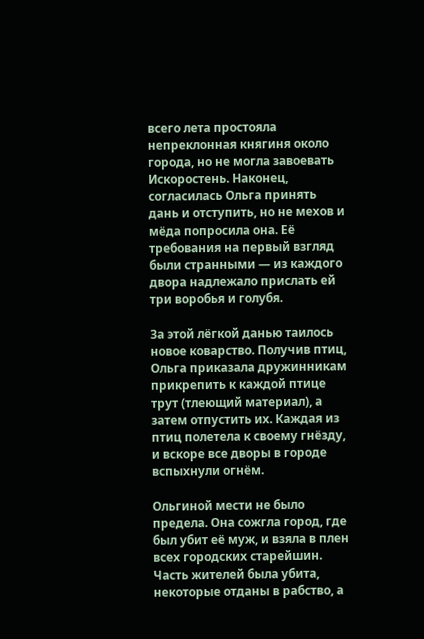всего лета простояла непреклонная княгиня около города, но не могла завоевать Искоростень. Наконец, согласилась Ольга принять дань и отступить, но не мехов и мёда попросила она. Её требования на первый взгляд были странными — из каждого двора надлежало прислать ей три воробья и голубя.

За этой лёгкой данью таилось новое коварство. Получив птиц, Ольга приказала дружинникам прикрепить к каждой птице трут (тлеющий материал), а затем отпустить их. Каждая из птиц полетела к своему гнёзду, и вскоре все дворы в городе вспыхнули огнём.

Ольгиной мести не было предела. Она сожгла город, где был убит её муж, и взяла в плен всех городских старейшин. Часть жителей была убита, некоторые отданы в рабство, а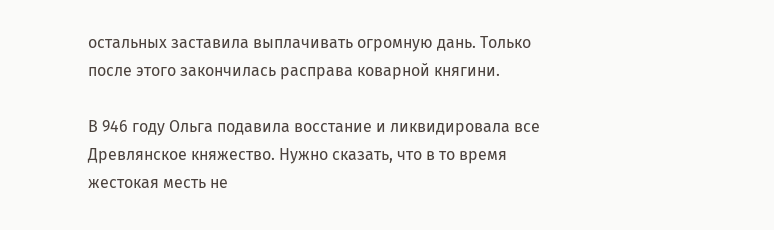остальных заставила выплачивать огромную дань. Только после этого закончилась расправа коварной княгини.

В 946 году Ольга подавила восстание и ликвидировала все Древлянское княжество. Нужно сказать, что в то время жестокая месть не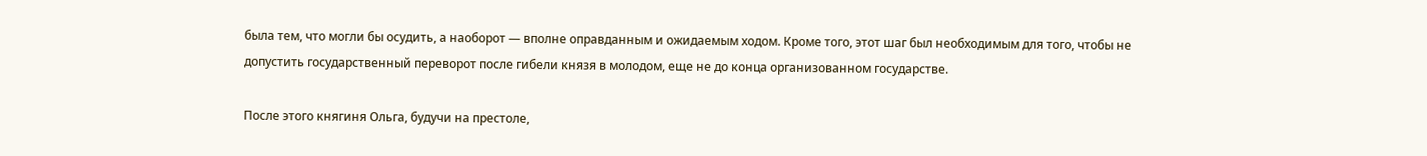была тем, что могли бы осудить, а наоборот — вполне оправданным и ожидаемым ходом. Кроме того, этот шаг был необходимым для того, чтобы не допустить государственный переворот после гибели князя в молодом, еще не до конца организованном государстве.

После этого княгиня Ольга, будучи на престоле,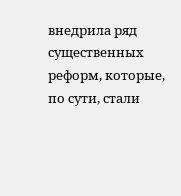внедрила ряд существенных реформ, которые, по сути, стали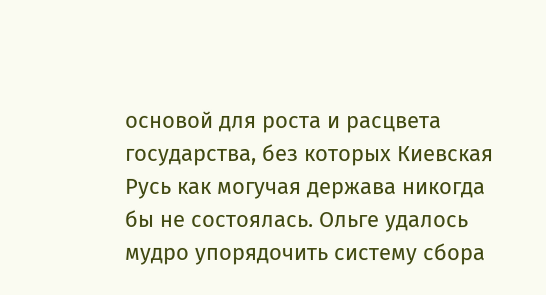основой для роста и расцвета государства, без которых Киевская Русь как могучая держава никогда бы не состоялась. Ольге удалось мудро упорядочить систему сбора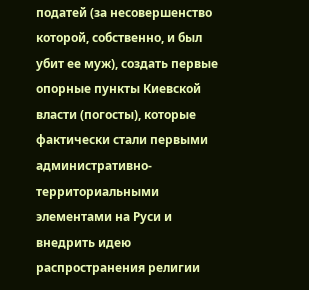податей (за несовершенство которой, собственно, и был убит ее муж), создать первые опорные пункты Киевской власти (погосты), которые фактически стали первыми административно-территориальными элементами на Руси и внедрить идею распространения религии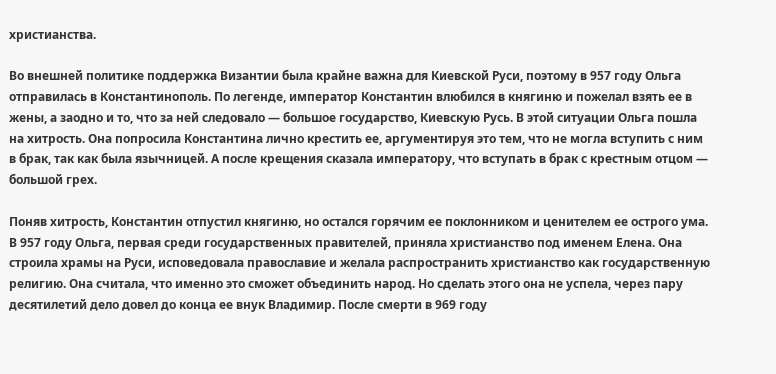христианства.

Во внешней политике поддержка Византии была крайне важна для Киевской Руси, поэтому в 957 году Ольга отправилась в Константинополь. По легенде, император Константин влюбился в княгиню и пожелал взять ее в жены, а заодно и то, что за ней следовало — большое государство, Киевскую Русь. В этой ситуации Ольга пошла на хитрость. Она попросила Константина лично крестить ее, аргументируя это тем, что не могла вступить с ним в брак, так как была язычницей. А после крещения сказала императору, что вступать в брак с крестным отцом — большой грех.

Поняв хитрость, Константин отпустил княгиню, но остался горячим ее поклонником и ценителем ее острого ума. В 957 году Ольга, первая среди государственных правителей, приняла христианство под именем Елена. Она строила храмы на Руси, исповедовала православие и желала распространить христианство как государственную религию. Она считала, что именно это сможет объединить народ. Но сделать этого она не успела, через пару десятилетий дело довел до конца ее внук Владимир. После смерти в 969 году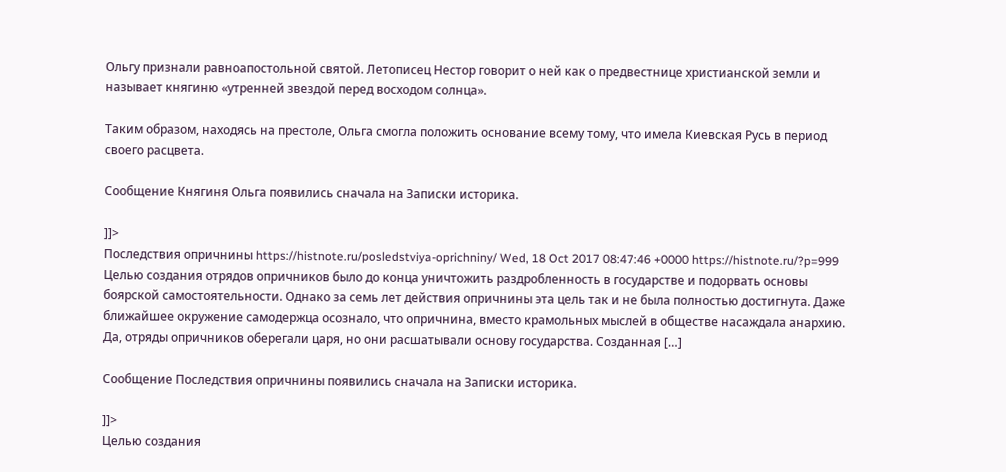Ольгу признали равноапостольной святой. Летописец Нестор говорит о ней как о предвестнице христианской земли и называет княгиню «утренней звездой перед восходом солнца».

Таким образом, находясь на престоле, Ольга смогла положить основание всему тому, что имела Киевская Русь в период своего расцвета.

Сообщение Княгиня Ольга появились сначала на Записки историка.

]]>
Последствия опричнины https://histnote.ru/posledstviya-oprichniny/ Wed, 18 Oct 2017 08:47:46 +0000 https://histnote.ru/?p=999 Целью создания отрядов опричников было до конца уничтожить раздробленность в государстве и подорвать основы боярской самостоятельности. Однако за семь лет действия опричнины эта цель так и не была полностью достигнута. Даже ближайшее окружение самодержца осознало, что опричнина, вместо крамольных мыслей в обществе насаждала анархию. Да, отряды опричников оберегали царя, но они расшатывали основу государства. Созданная […]

Сообщение Последствия опричнины появились сначала на Записки историка.

]]>
Целью создания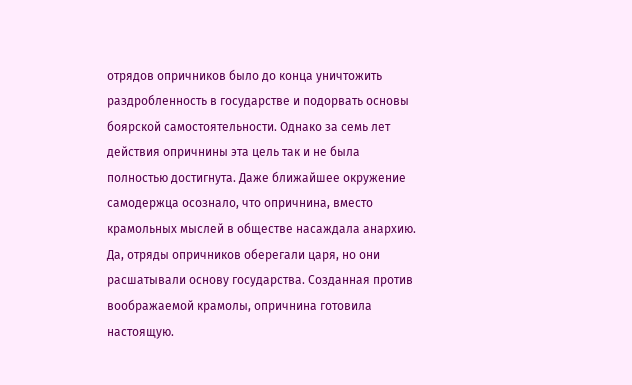отрядов опричников было до конца уничтожить раздробленность в государстве и подорвать основы боярской самостоятельности. Однако за семь лет действия опричнины эта цель так и не была полностью достигнута. Даже ближайшее окружение самодержца осознало, что опричнина, вместо крамольных мыслей в обществе насаждала анархию. Да, отряды опричников оберегали царя, но они расшатывали основу государства. Созданная против воображаемой крамолы, опричнина готовила настоящую.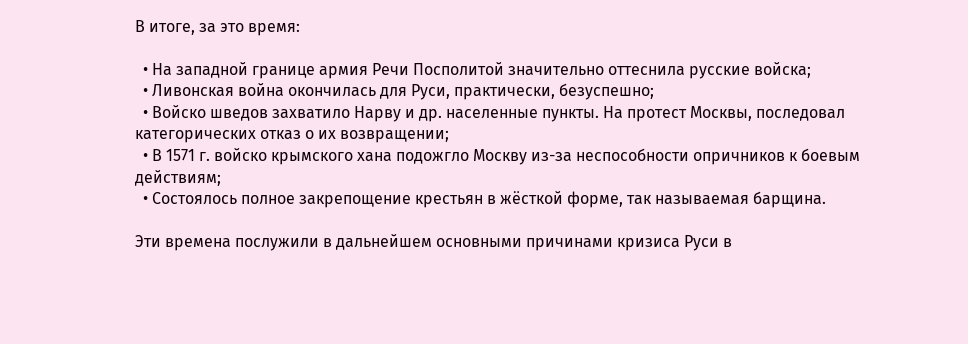В итоге, за это время:

  • На западной границе армия Речи Посполитой значительно оттеснила русские войска;
  • Ливонская война окончилась для Руси, практически, безуспешно;
  • Войско шведов захватило Нарву и др. населенные пункты. На протест Москвы, последовал категорических отказ о их возвращении;
  • В 1571 г. войско крымского хана подожгло Москву из-за неспособности опричников к боевым действиям;
  • Состоялось полное закрепощение крестьян в жёсткой форме, так называемая барщина.

Эти времена послужили в дальнейшем основными причинами кризиса Руси в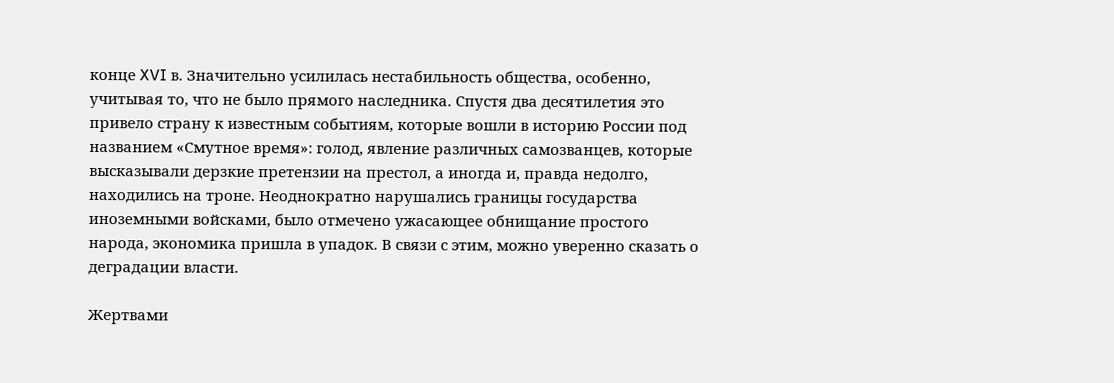конце XVI в. Значительно усилилась нестабильность общества, особенно, учитывая то, что не было прямого наследника. Спустя два десятилетия это привело страну к известным событиям, которые вошли в историю России под названием «Смутное время»: голод, явление различных самозванцев, которые высказывали дерзкие претензии на престол, а иногда и, правда недолго, находились на троне. Неоднократно нарушались границы государства иноземными войсками, было отмечено ужасающее обнищание простого народа, экономика пришла в упадок. В связи с этим, можно уверенно сказать о деградации власти.

Жертвами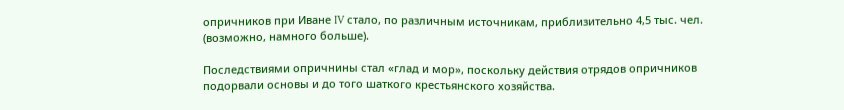опричников при Иване IV стало, по различным источникам, приблизительно 4,5 тыс. чел. (возможно, намного больше).

Последствиями опричнины стал «глад и мор», поскольку действия отрядов опричников подорвали основы и до того шаткого крестьянского хозяйства.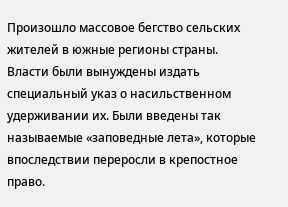Произошло массовое бегство сельских жителей в южные регионы страны. Власти были вынуждены издать специальный указ о насильственном удерживании их. Были введены так называемые «заповедные лета», которые впоследствии переросли в крепостное право.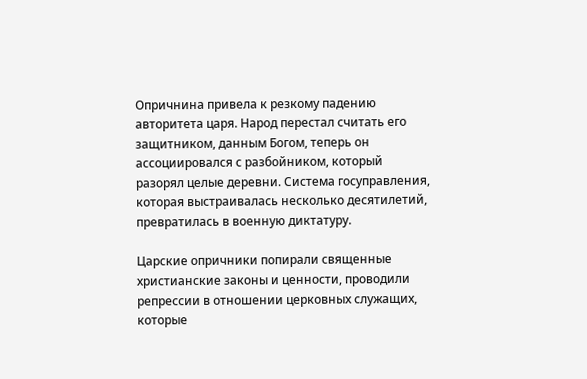Опричнина привела к резкому падению авторитета царя. Народ перестал считать его защитником, данным Богом, теперь он ассоциировался с разбойником, который разорял целые деревни. Система госуправления, которая выстраивалась несколько десятилетий, превратилась в военную диктатуру.

Царские опричники попирали священные христианские законы и ценности, проводили репрессии в отношении церковных служащих, которые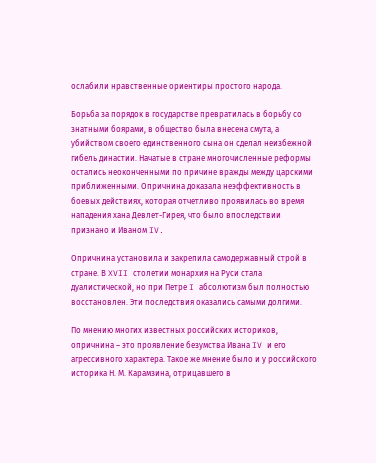ослабили нравственные ориентиры простого народа.

Борьба за порядок в государстве превратилась в борьбу со знатными боярами, в общество была внесена смута, а убийством своего единственного сына он сделал неизбежной гибель династии. Начатые в стране многочисленные реформы остались неоконченными по причине вражды между царскими приближенными. Опричнина доказала неэффективность в боевых действиях, которая отчетливо проявилась во время нападения хана Девлет-Гирея, что было впоследствии признано и Иваном IV.

Опричнина установила и закрепила самодержавный строй в стране. В XVII столетии монархия на Руси стала дуалистической, но при Петре I абсолютизм был полностью восстановлен. Эти последствия оказались самыми долгими.

По мнению многих известных российских историков, опричнина – это проявление безумства Ивана IV и его агрессивного характера. Такое же мнение было и у российского историка Н. М. Карамзина, отрицавшего в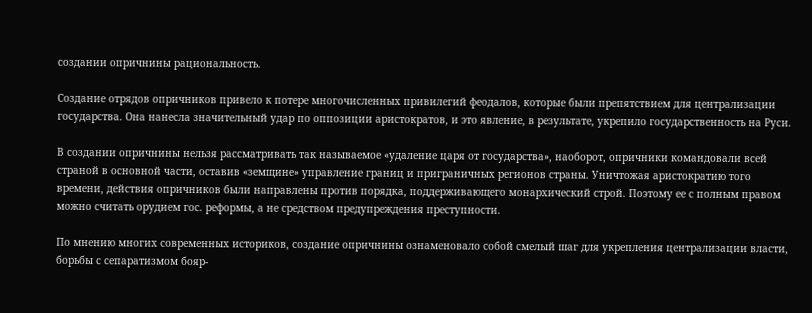создании опричнины рациональность.

Создание отрядов опричников привело к потере многочисленных привилегий феодалов, которые были препятствием для централизации государства. Она нанесла значительный удар по оппозиции аристократов, и это явление, в результате, укрепило государственность на Руси.

В создании опричнины нельзя рассматривать так называемое «удаление царя от государства», наоборот, опричники командовали всей страной в основной части, оставив «земщине» управление границ и приграничных регионов страны. Уничтожая аристократию того времени, действия опричников были направлены против порядка, поддерживающего монархический строй. Поэтому ее с полным правом можно считать орудием гос. реформы, а не средством предупреждения преступности.

По мнению многих современных историков, создание опричнины ознаменовало собой смелый шаг для укрепления централизации власти, борьбы с сепаратизмом бояр-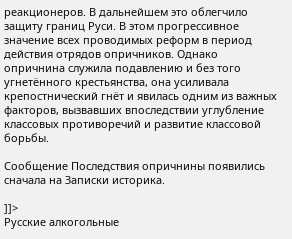реакционеров. В дальнейшем это облегчило защиту границ Руси. В этом прогрессивное значение всех проводимых реформ в период действия отрядов опричников. Однако опричнина служила подавлению и без того угнетённого крестьянства, она усиливала крепостнический гнёт и явилась одним из важных факторов, вызвавших впоследствии углубление классовых противоречий и развитие классовой борьбы.

Сообщение Последствия опричнины появились сначала на Записки историка.

]]>
Русские алкогольные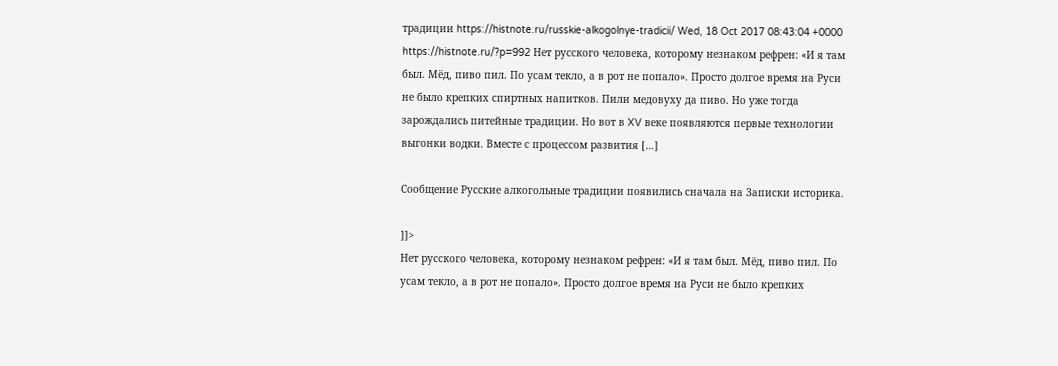традиции https://histnote.ru/russkie-alkogolnye-tradicii/ Wed, 18 Oct 2017 08:43:04 +0000 https://histnote.ru/?p=992 Нет русского человека, которому незнаком рефрен: «И я там был. Мёд, пиво пил. По усам текло, а в рот не попало». Просто долгое время на Руси не было крепких спиртных напитков. Пили медовуху да пиво. Но уже тогда зарождались питейные традиции. Но вот в XV веке появляются первые технологии выгонки водки. Вместе с процессом развития […]

Сообщение Русские алкогольные традиции появились сначала на Записки историка.

]]>
Нет русского человека, которому незнаком рефрен: «И я там был. Мёд, пиво пил. По усам текло, а в рот не попало». Просто долгое время на Руси не было крепких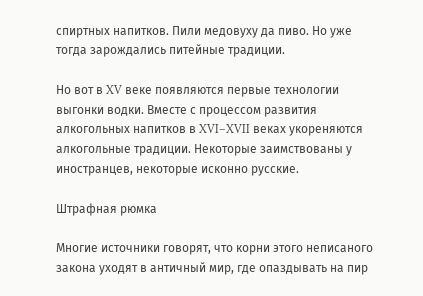спиртных напитков. Пили медовуху да пиво. Но уже тогда зарождались питейные традиции.

Но вот в XV веке появляются первые технологии выгонки водки. Вместе с процессом развития алкогольных напитков в XVI–XVII веках укореняются алкогольные традиции. Некоторые заимствованы у иностранцев, некоторые исконно русские.

Штрафная рюмка

Многие источники говорят, что корни этого неписаного закона уходят в античный мир, где опаздывать на пир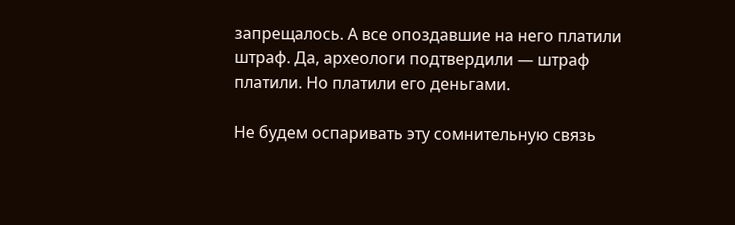запрещалось. А все опоздавшие на него платили штраф. Да, археологи подтвердили — штраф платили. Но платили его деньгами.

Не будем оспаривать эту сомнительную связь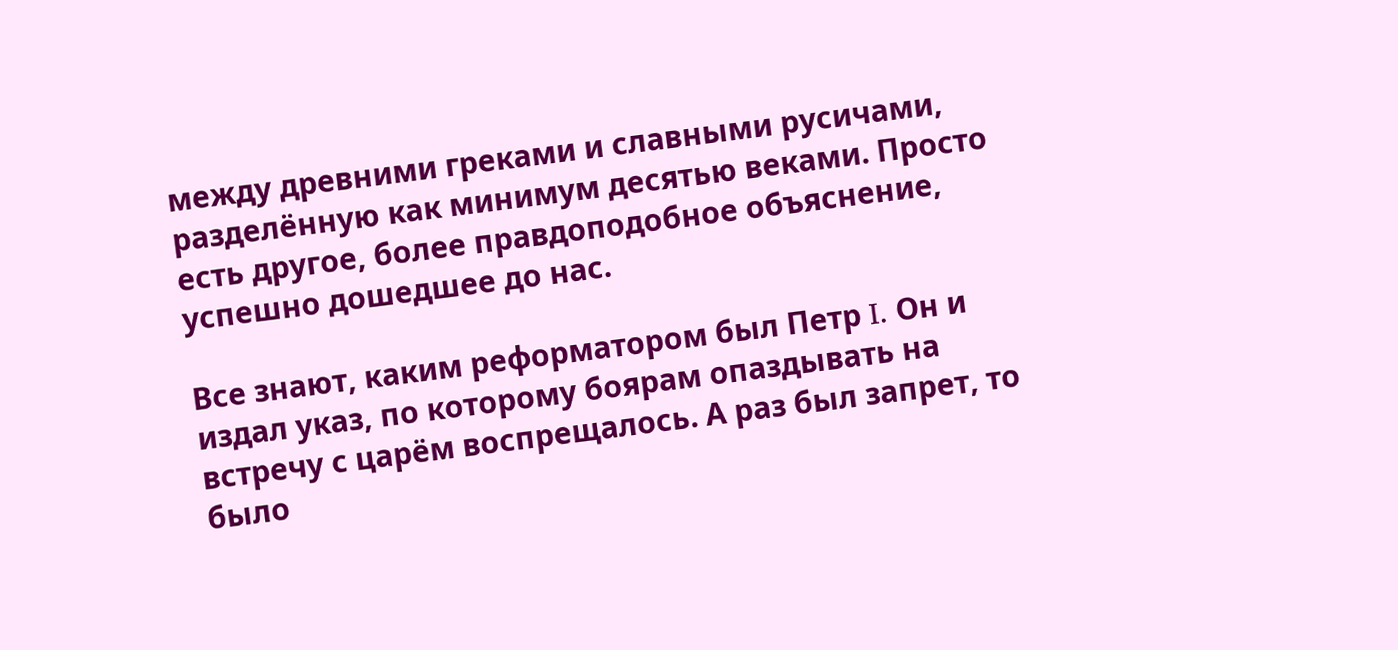между древними греками и славными русичами, разделённую как минимум десятью веками. Просто есть другое, более правдоподобное объяснение, успешно дошедшее до нас.

Все знают, каким реформатором был Петр I. Он и издал указ, по которому боярам опаздывать на встречу с царём воспрещалось. А раз был запрет, то было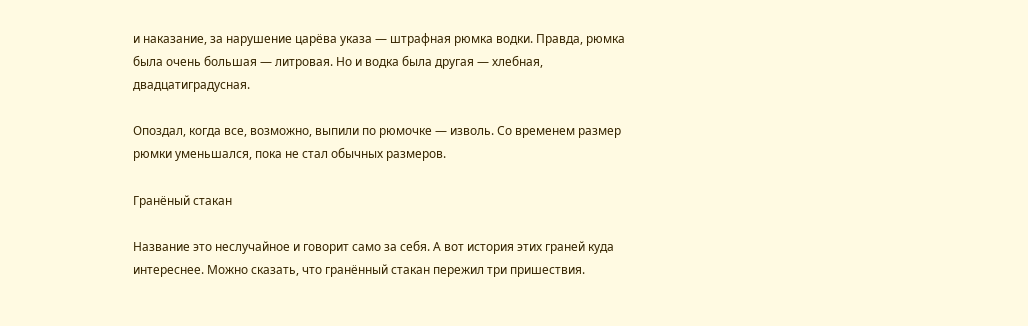и наказание, за нарушение царёва указа — штрафная рюмка водки. Правда, рюмка была очень большая — литровая. Но и водка была другая — хлебная, двадцатиградусная.

Опоздал, когда все, возможно, выпили по рюмочке — изволь. Со временем размер рюмки уменьшался, пока не стал обычных размеров.

Гранёный стакан

Название это неслучайное и говорит само за себя. А вот история этих граней куда интереснее. Можно сказать, что гранённый стакан пережил три пришествия.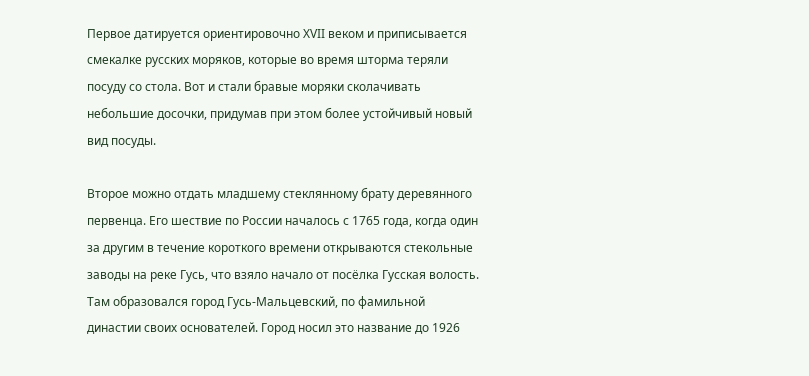Первое датируется ориентировочно XVII веком и приписывается смекалке русских моряков, которые во время шторма теряли посуду со стола. Вот и стали бравые моряки сколачивать небольшие досочки, придумав при этом более устойчивый новый вид посуды.

Второе можно отдать младшему стеклянному брату деревянного первенца. Его шествие по России началось с 1765 года, когда один за другим в течение короткого времени открываются стекольные заводы на реке Гусь, что взяло начало от посёлка Гусская волость. Там образовался город Гусь-Мальцевский, по фамильной династии своих основателей. Город носил это название до 1926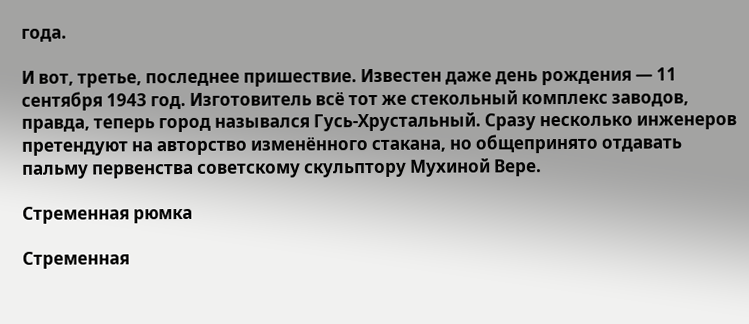года.

И вот, третье, последнее пришествие. Известен даже день рождения — 11 сентября 1943 год. Изготовитель всё тот же стекольный комплекс заводов, правда, теперь город назывался Гусь-Хрустальный. Сразу несколько инженеров претендуют на авторство изменённого стакана, но общепринято отдавать пальму первенства советскому скульптору Мухиной Вере.

Стременная рюмка

Стременная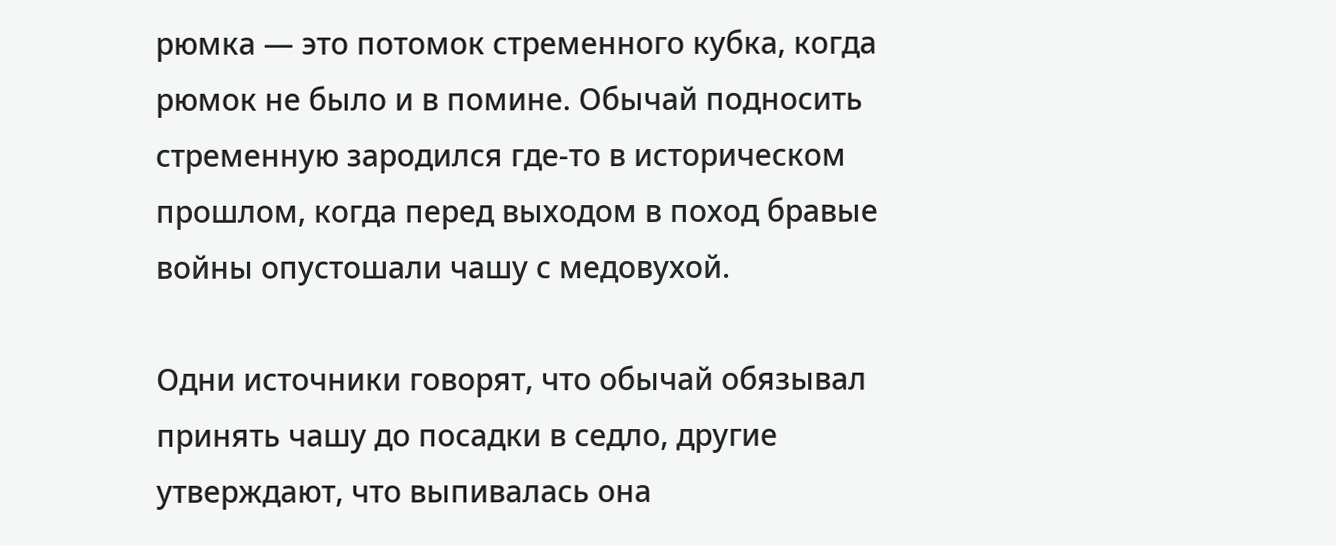рюмка — это потомок стременного кубка, когда рюмок не было и в помине. Обычай подносить стременную зародился где-то в историческом прошлом, когда перед выходом в поход бравые войны опустошали чашу с медовухой.

Одни источники говорят, что обычай обязывал принять чашу до посадки в седло, другие утверждают, что выпивалась она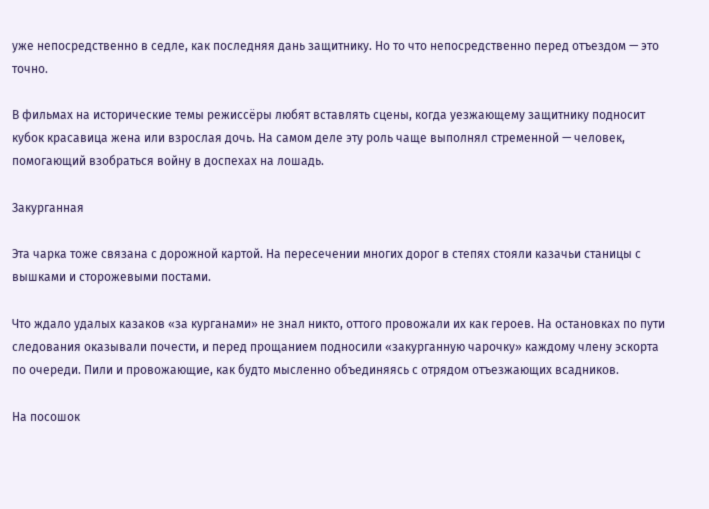уже непосредственно в седле, как последняя дань защитнику. Но то что непосредственно перед отъездом — это точно.

В фильмах на исторические темы режиссёры любят вставлять сцены, когда уезжающему защитнику подносит кубок красавица жена или взрослая дочь. На самом деле эту роль чаще выполнял стременной — человек, помогающий взобраться войну в доспехах на лошадь.

Закурганная

Эта чарка тоже связана с дорожной картой. На пересечении многих дорог в степях стояли казачьи станицы с вышками и сторожевыми постами.

Что ждало удалых казаков «за курганами» не знал никто, оттого провожали их как героев. На остановках по пути следования оказывали почести, и перед прощанием подносили «закурганную чарочку» каждому члену эскорта по очереди. Пили и провожающие, как будто мысленно объединяясь с отрядом отъезжающих всадников.

На посошок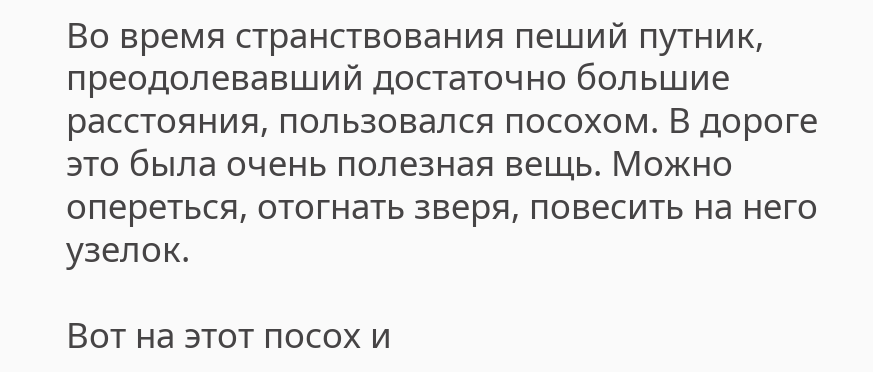Во время странствования пеший путник, преодолевавший достаточно большие расстояния, пользовался посохом. В дороге это была очень полезная вещь. Можно опереться, отогнать зверя, повесить на него узелок.

Вот на этот посох и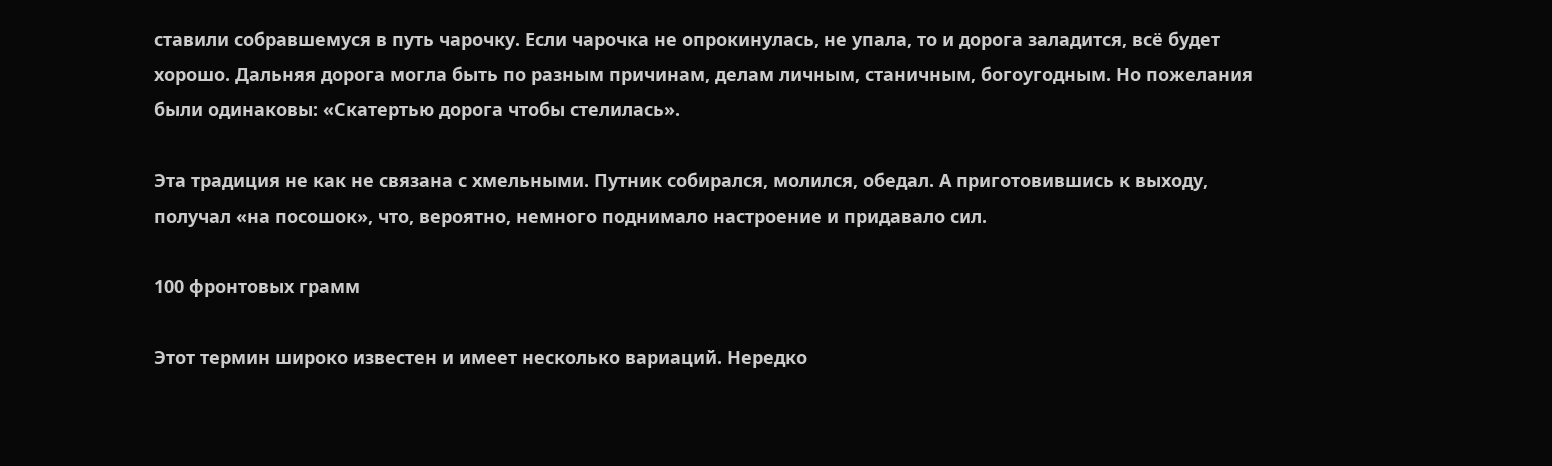ставили собравшемуся в путь чарочку. Если чарочка не опрокинулась, не упала, то и дорога заладится, всё будет хорошо. Дальняя дорога могла быть по разным причинам, делам личным, станичным, богоугодным. Но пожелания были одинаковы: «Скатертью дорога чтобы стелилась».

Эта традиция не как не связана с хмельными. Путник собирался, молился, обедал. А приготовившись к выходу, получал «на посошок», что, вероятно, немного поднимало настроение и придавало сил.

100 фронтовых грамм

Этот термин широко известен и имеет несколько вариаций. Нередко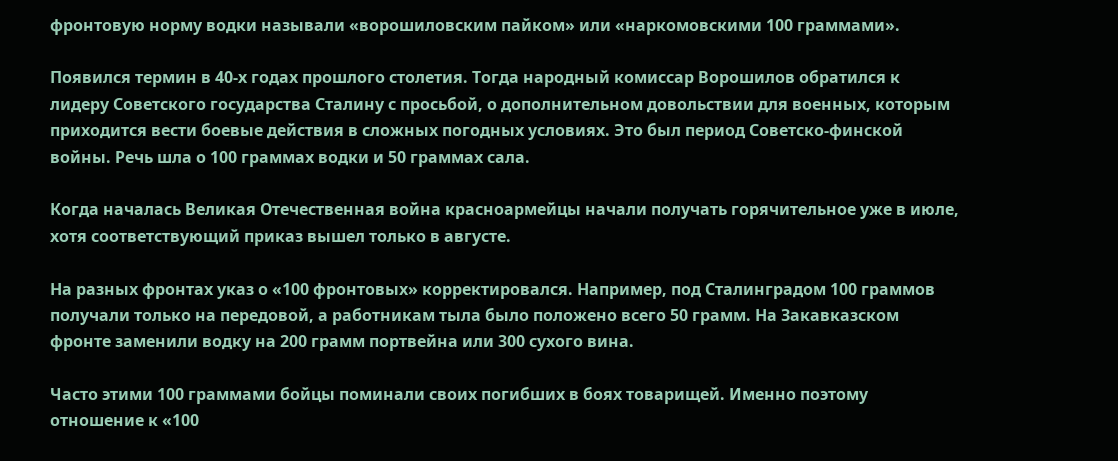фронтовую норму водки называли «ворошиловским пайком» или «наркомовскими 100 граммами».

Появился термин в 40-х годах прошлого столетия. Тогда народный комиссар Ворошилов обратился к лидеру Советского государства Сталину с просьбой, о дополнительном довольствии для военных, которым приходится вести боевые действия в сложных погодных условиях. Это был период Советско-финской войны. Речь шла о 100 граммах водки и 50 граммах сала.

Когда началась Великая Отечественная война красноармейцы начали получать горячительное уже в июле, хотя соответствующий приказ вышел только в августе.

На разных фронтах указ о «100 фронтовых» корректировался. Например, под Сталинградом 100 граммов получали только на передовой, а работникам тыла было положено всего 50 грамм. На Закавказском фронте заменили водку на 200 грамм портвейна или 300 сухого вина.

Часто этими 100 граммами бойцы поминали своих погибших в боях товарищей. Именно поэтому отношение к «100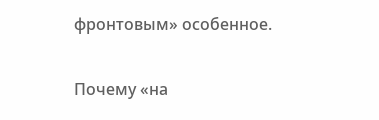фронтовым» особенное.

Почему «на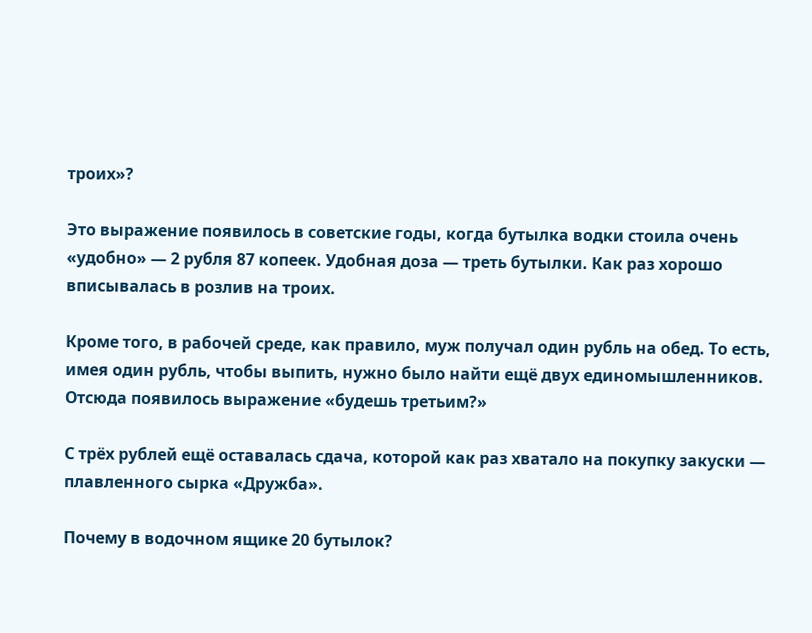троих»?

Это выражение появилось в советские годы, когда бутылка водки стоила очень «удобно» — 2 рубля 87 копеек. Удобная доза — треть бутылки. Как раз хорошо вписывалась в розлив на троих.

Кроме того, в рабочей среде, как правило, муж получал один рубль на обед. То есть, имея один рубль, чтобы выпить, нужно было найти ещё двух единомышленников. Отсюда появилось выражение «будешь третьим?»

С трёх рублей ещё оставалась сдача, которой как раз хватало на покупку закуски — плавленного сырка «Дружба».

Почему в водочном ящике 20 бутылок?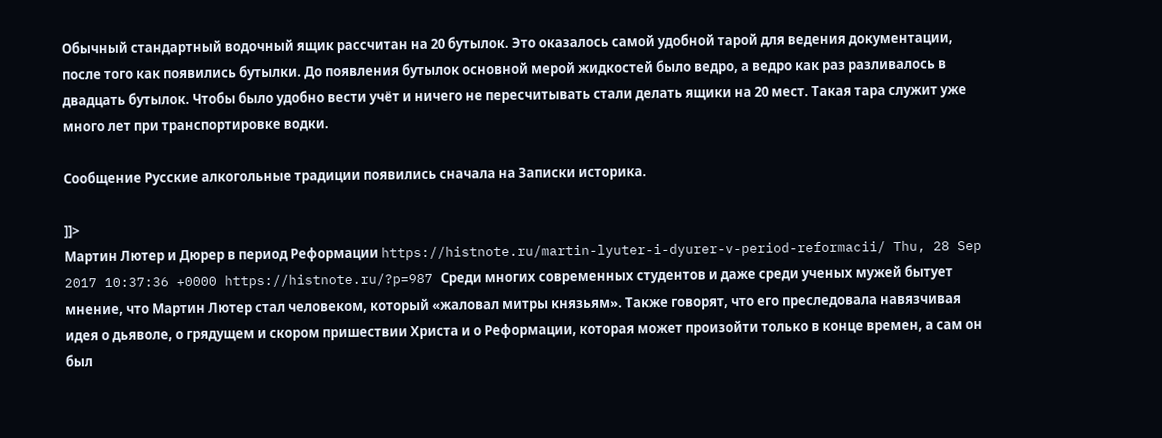Обычный стандартный водочный ящик рассчитан на 20 бутылок. Это оказалось самой удобной тарой для ведения документации, после того как появились бутылки. До появления бутылок основной мерой жидкостей было ведро, а ведро как раз разливалось в двадцать бутылок. Чтобы было удобно вести учёт и ничего не пересчитывать стали делать ящики на 20 мест. Такая тара служит уже много лет при транспортировке водки.

Сообщение Русские алкогольные традиции появились сначала на Записки историка.

]]>
Мартин Лютер и Дюрер в период Реформации https://histnote.ru/martin-lyuter-i-dyurer-v-period-reformacii/ Thu, 28 Sep 2017 10:37:36 +0000 https://histnote.ru/?p=987 Среди многих современных студентов и даже среди ученых мужей бытует мнение, что Мартин Лютер стал человеком, который «жаловал митры князьям». Также говорят, что его преследовала навязчивая идея о дьяволе, о грядущем и скором пришествии Христа и о Реформации, которая может произойти только в конце времен, а сам он был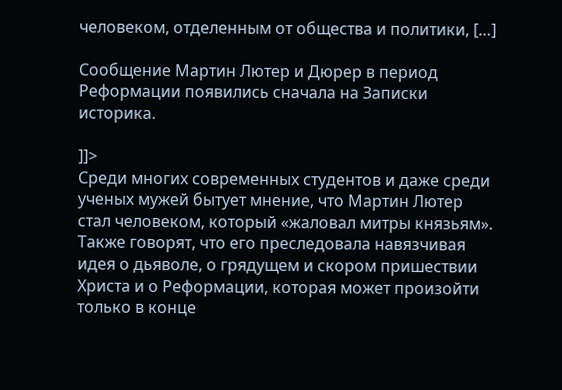человеком, отделенным от общества и политики, […]

Сообщение Мартин Лютер и Дюрер в период Реформации появились сначала на Записки историка.

]]>
Среди многих современных студентов и даже среди ученых мужей бытует мнение, что Мартин Лютер стал человеком, который «жаловал митры князьям». Также говорят, что его преследовала навязчивая идея о дьяволе, о грядущем и скором пришествии Христа и о Реформации, которая может произойти только в конце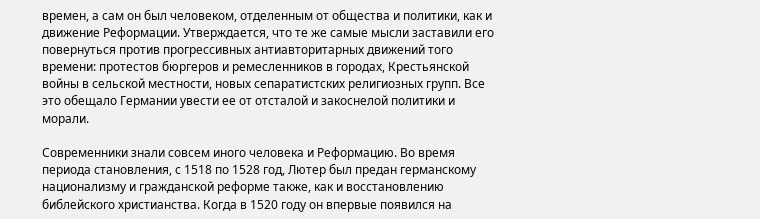времен, а сам он был человеком, отделенным от общества и политики, как и движение Реформации. Утверждается, что те же самые мысли заставили его повернуться против прогрессивных антиавторитарных движений того времени: протестов бюргеров и ремесленников в городах, Крестьянской войны в сельской местности, новых сепаратистских религиозных групп. Все это обещало Германии увести ее от отсталой и закоснелой политики и морали.

Современники знали совсем иного человека и Реформацию. Во время периода становления, с 1518 по 1528 год, Лютер был предан германскому национализму и гражданской реформе также, как и восстановлению библейского христианства. Когда в 1520 году он впервые появился на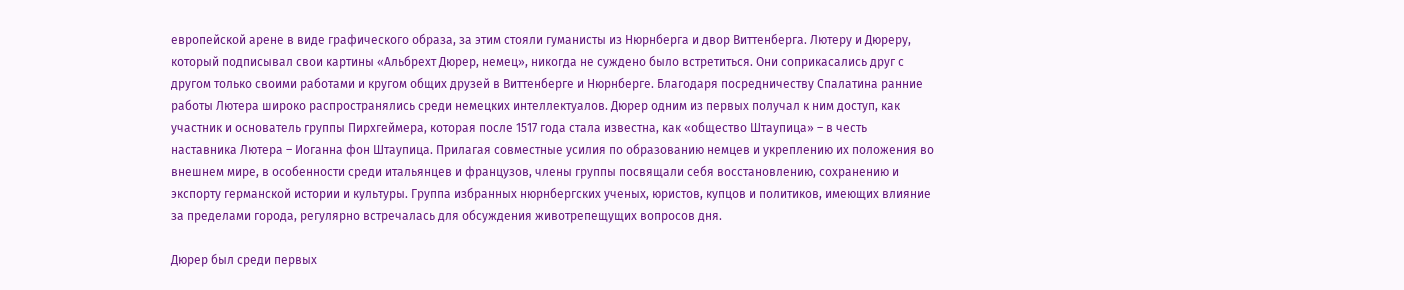европейской арене в виде графического образа, за этим стояли гуманисты из Нюрнберга и двор Виттенберга. Лютеру и Дюреру, который подписывал свои картины «Альбрехт Дюрер, немец», никогда не суждено было встретиться. Они соприкасались друг с другом только своими работами и кругом общих друзей в Виттенберге и Нюрнберге. Благодаря посредничеству Спалатина ранние работы Лютера широко распространялись среди немецких интеллектуалов. Дюрер одним из первых получал к ним доступ, как участник и основатель группы Пирхгеймера, которая после 1517 года стала известна, как «общество Штаупица» – в честь наставника Лютера – Иоганна фон Штаупица. Прилагая совместные усилия по образованию немцев и укреплению их положения во внешнем мире, в особенности среди итальянцев и французов, члены группы посвящали себя восстановлению, сохранению и экспорту германской истории и культуры. Группа избранных нюрнбергских ученых, юристов, купцов и политиков, имеющих влияние за пределами города, регулярно встречалась для обсуждения животрепещущих вопросов дня.

Дюрер был среди первых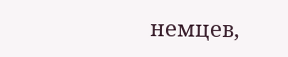немцев,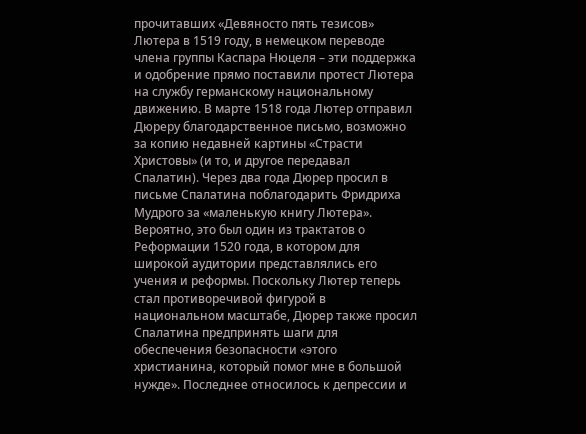прочитавших «Девяносто пять тезисов» Лютера в 1519 году, в немецком переводе члена группы Каспара Нюцеля – эти поддержка и одобрение прямо поставили протест Лютера на службу германскому национальному движению. В марте 1518 года Лютер отправил Дюреру благодарственное письмо, возможно за копию недавней картины «Страсти Христовы» (и то, и другое передавал Спалатин). Через два года Дюрер просил в письме Спалатина поблагодарить Фридриха Мудрого за «маленькую книгу Лютера». Вероятно, это был один из трактатов о Реформации 1520 года, в котором для широкой аудитории представлялись его учения и реформы. Поскольку Лютер теперь стал противоречивой фигурой в национальном масштабе, Дюрер также просил Спалатина предпринять шаги для обеспечения безопасности «этого христианина, который помог мне в большой нужде». Последнее относилось к депрессии и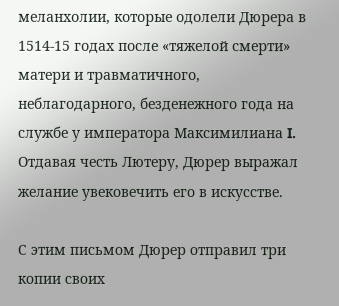меланхолии, которые одолели Дюрера в 1514-15 годах после «тяжелой смерти» матери и травматичного, неблагодарного, безденежного года на службе у императора Максимилиана I. Отдавая честь Лютеру, Дюрер выражал желание увековечить его в искусстве.

С этим письмом Дюрер отправил три копии своих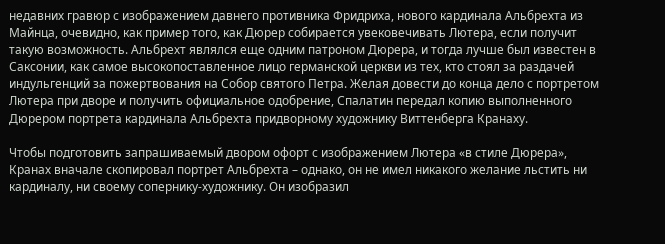недавних гравюр с изображением давнего противника Фридриха, нового кардинала Альбрехта из Майнца, очевидно, как пример того, как Дюрер собирается увековечивать Лютера, если получит такую возможность. Альбрехт являлся еще одним патроном Дюрера, и тогда лучше был известен в Саксонии, как самое высокопоставленное лицо германской церкви из тех, кто стоял за раздачей индульгенций за пожертвования на Собор святого Петра. Желая довести до конца дело с портретом Лютера при дворе и получить официальное одобрение, Спалатин передал копию выполненного Дюрером портрета кардинала Альбрехта придворному художнику Виттенберга Кранаху.

Чтобы подготовить запрашиваемый двором офорт с изображением Лютера «в стиле Дюрера», Кранах вначале скопировал портрет Альбрехта – однако, он не имел никакого желание льстить ни кардиналу, ни своему сопернику-художнику. Он изобразил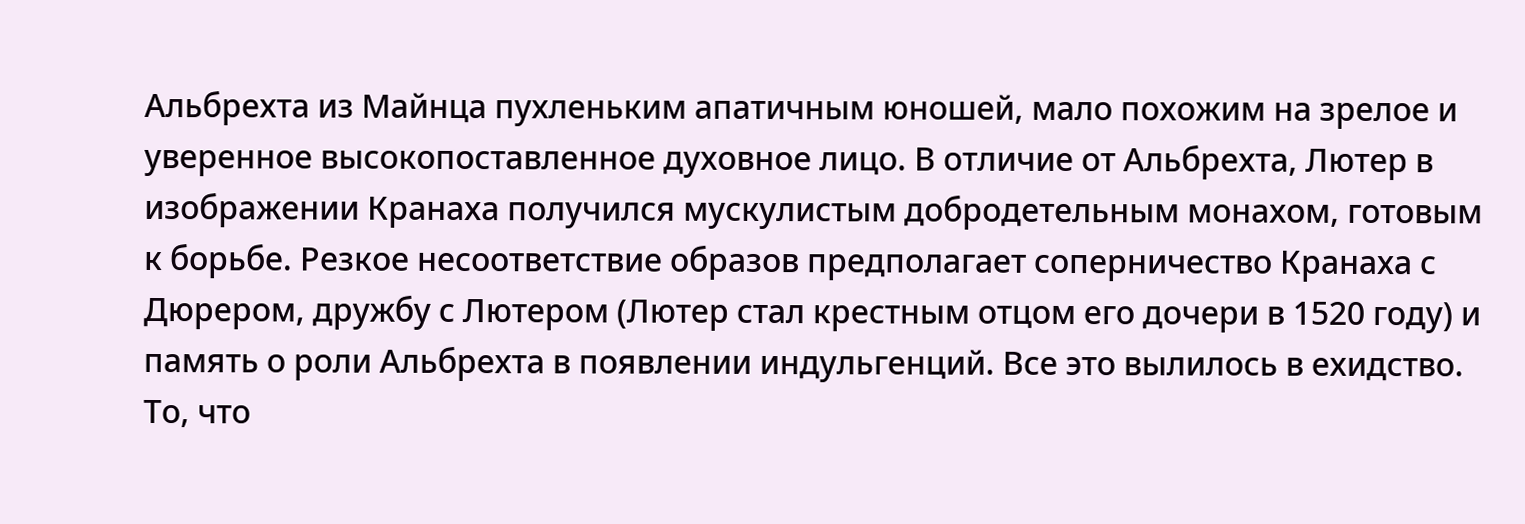Альбрехта из Майнца пухленьким апатичным юношей, мало похожим на зрелое и уверенное высокопоставленное духовное лицо. В отличие от Альбрехта, Лютер в изображении Кранаха получился мускулистым добродетельным монахом, готовым к борьбе. Резкое несоответствие образов предполагает соперничество Кранаха с Дюрером, дружбу с Лютером (Лютер стал крестным отцом его дочери в 1520 году) и память о роли Альбрехта в появлении индульгенций. Все это вылилось в ехидство. То, что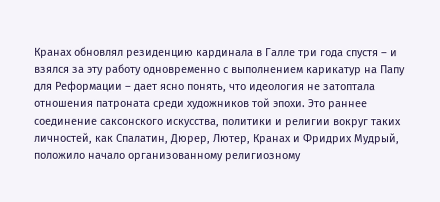Кранах обновлял резиденцию кардинала в Галле три года спустя – и взялся за эту работу одновременно с выполнением карикатур на Папу для Реформации – дает ясно понять, что идеология не затоптала отношения патроната среди художников той эпохи. Это раннее соединение саксонского искусства, политики и религии вокруг таких личностей, как Спалатин, Дюрер, Лютер, Кранах и Фридрих Мудрый, положило начало организованному религиозному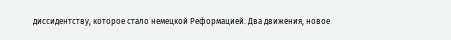диссидентству, которое стало немецкой Реформацией. Два движения, новое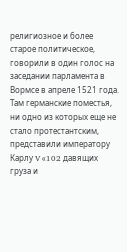религиозное и более старое политическое, говорили в один голос на заседании парламента в Вормсе в апреле 1521 года. Там германские поместья, ни одно из которых еще не стало протестантским, представили императору Карлу V «102 давящих груза и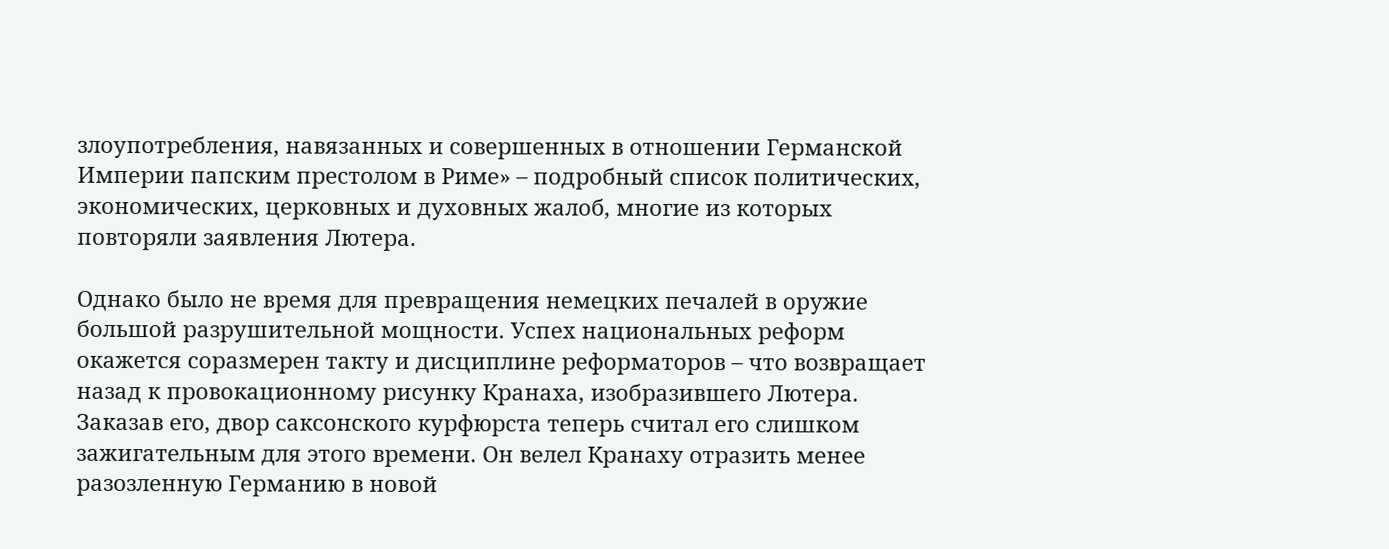злоупотребления, навязанных и совершенных в отношении Германской Империи папским престолом в Риме» – подробный список политических, экономических, церковных и духовных жалоб, многие из которых повторяли заявления Лютера.

Однако было не время для превращения немецких печалей в оружие большой разрушительной мощности. Успех национальных реформ окажется соразмерен такту и дисциплине реформаторов – что возвращает назад к провокационному рисунку Кранаха, изобразившего Лютера. Заказав его, двор саксонского курфюрста теперь считал его слишком зажигательным для этого времени. Он велел Кранаху отразить менее разозленную Германию в новой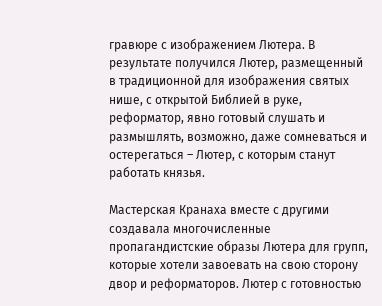гравюре с изображением Лютера. В результате получился Лютер, размещенный в традиционной для изображения святых нише, с открытой Библией в руке, реформатор, явно готовый слушать и размышлять, возможно, даже сомневаться и остерегаться – Лютер, с которым станут работать князья.

Мастерская Кранаха вместе с другими создавала многочисленные пропагандистские образы Лютера для групп, которые хотели завоевать на свою сторону двор и реформаторов. Лютер с готовностью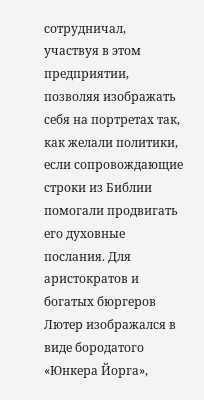сотрудничал, участвуя в этом предприятии, позволяя изображать себя на портретах так, как желали политики, если сопровождающие строки из Библии помогали продвигать его духовные послания. Для аристократов и богатых бюргеров Лютер изображался в виде бородатого «Юнкера Йорга»,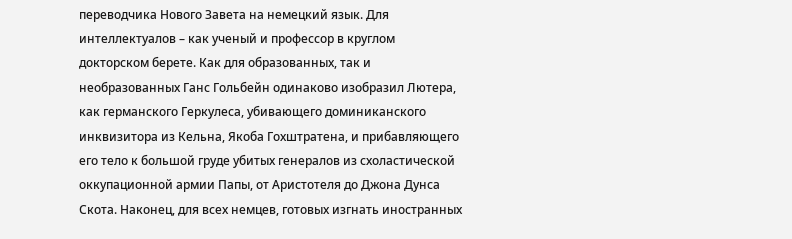переводчика Нового Завета на немецкий язык. Для интеллектуалов – как ученый и профессор в круглом докторском берете. Как для образованных, так и необразованных Ганс Гольбейн одинаково изобразил Лютера, как германского Геркулеса, убивающего доминиканского инквизитора из Кельна, Якоба Гохштратена, и прибавляющего его тело к большой груде убитых генералов из схоластической оккупационной армии Папы, от Аристотеля до Джона Дунса Скота. Наконец, для всех немцев, готовых изгнать иностранных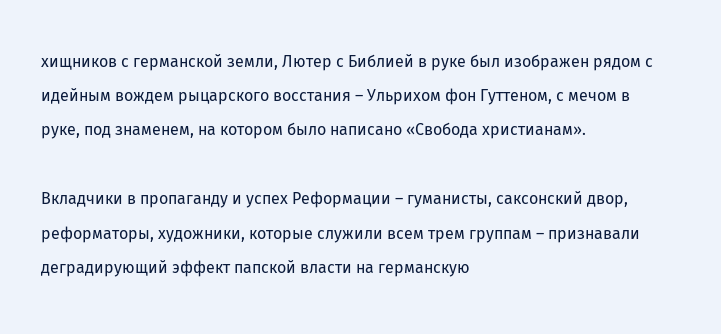хищников с германской земли, Лютер с Библией в руке был изображен рядом с идейным вождем рыцарского восстания – Ульрихом фон Гуттеном, с мечом в руке, под знаменем, на котором было написано «Свобода христианам».

Вкладчики в пропаганду и успех Реформации – гуманисты, саксонский двор, реформаторы, художники, которые служили всем трем группам – признавали деградирующий эффект папской власти на германскую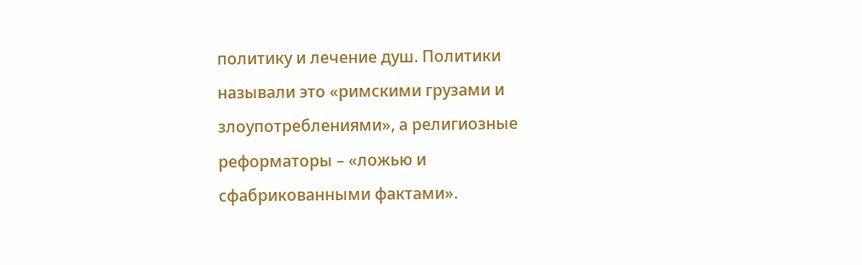политику и лечение душ. Политики называли это «римскими грузами и злоупотреблениями», а религиозные реформаторы – «ложью и сфабрикованными фактами».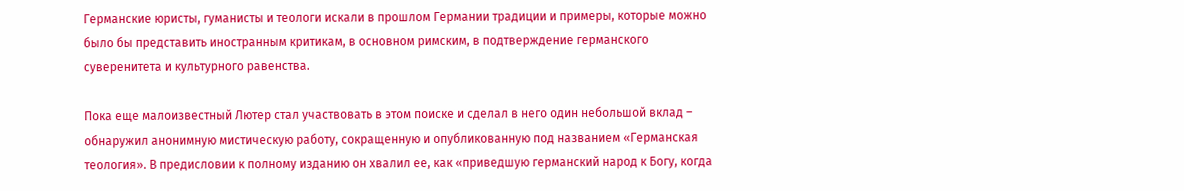Германские юристы, гуманисты и теологи искали в прошлом Германии традиции и примеры, которые можно было бы представить иностранным критикам, в основном римским, в подтверждение германского суверенитета и культурного равенства.

Пока еще малоизвестный Лютер стал участвовать в этом поиске и сделал в него один небольшой вклад – обнаружил анонимную мистическую работу, сокращенную и опубликованную под названием «Германская теология». В предисловии к полному изданию он хвалил ее, как «приведшую германский народ к Богу, когда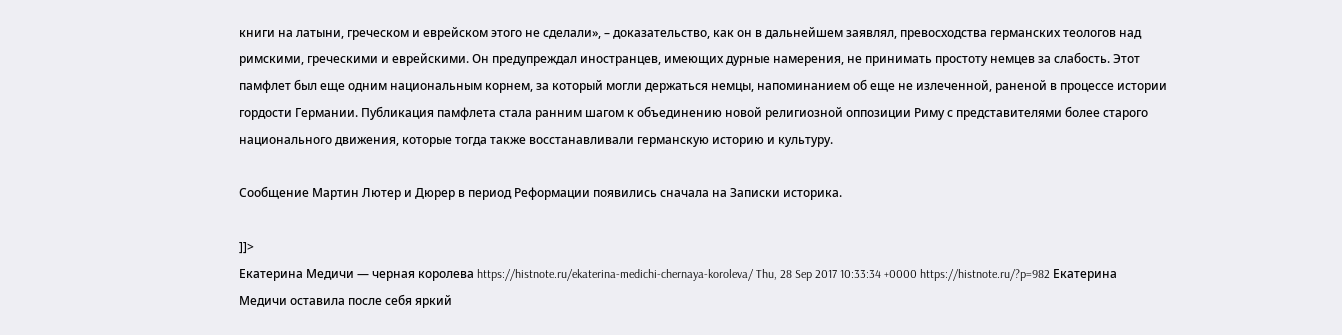книги на латыни, греческом и еврейском этого не сделали», – доказательство, как он в дальнейшем заявлял, превосходства германских теологов над римскими, греческими и еврейскими. Он предупреждал иностранцев, имеющих дурные намерения, не принимать простоту немцев за слабость. Этот памфлет был еще одним национальным корнем, за который могли держаться немцы, напоминанием об еще не излеченной, раненой в процессе истории гордости Германии. Публикация памфлета стала ранним шагом к объединению новой религиозной оппозиции Риму с представителями более старого национального движения, которые тогда также восстанавливали германскую историю и культуру.

Сообщение Мартин Лютер и Дюрер в период Реформации появились сначала на Записки историка.

]]>
Екатерина Медичи — черная королева https://histnote.ru/ekaterina-medichi-chernaya-koroleva/ Thu, 28 Sep 2017 10:33:34 +0000 https://histnote.ru/?p=982 Екатерина Медичи оставила после себя яркий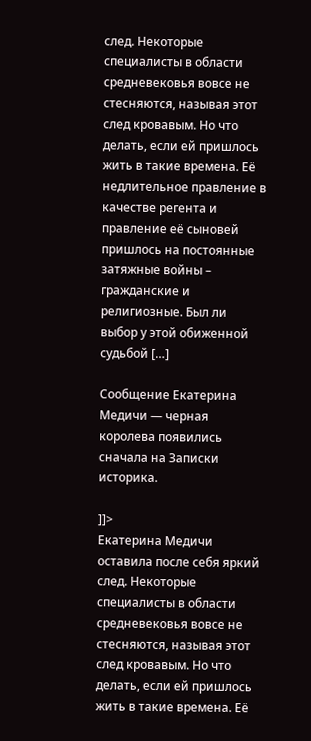след. Некоторые специалисты в области средневековья вовсе не стесняются, называя этот след кровавым. Но что делать, если ей пришлось жить в такие времена. Её недлительное правление в качестве регента и правление её сыновей пришлось на постоянные затяжные войны – гражданские и религиозные. Был ли выбор у этой обиженной судьбой […]

Сообщение Екатерина Медичи — черная королева появились сначала на Записки историка.

]]>
Екатерина Медичи оставила после себя яркий след. Некоторые специалисты в области средневековья вовсе не стесняются, называя этот след кровавым. Но что делать, если ей пришлось жить в такие времена. Её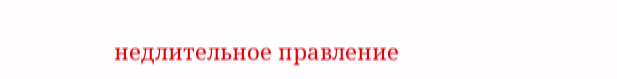недлительное правление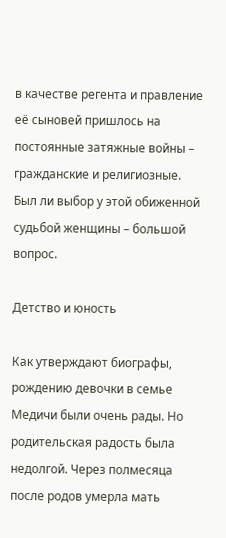в качестве регента и правление её сыновей пришлось на постоянные затяжные войны – гражданские и религиозные. Был ли выбор у этой обиженной судьбой женщины – большой вопрос.

Детство и юность

Как утверждают биографы, рождению девочки в семье Медичи были очень рады. Но родительская радость была недолгой. Через полмесяца после родов умерла мать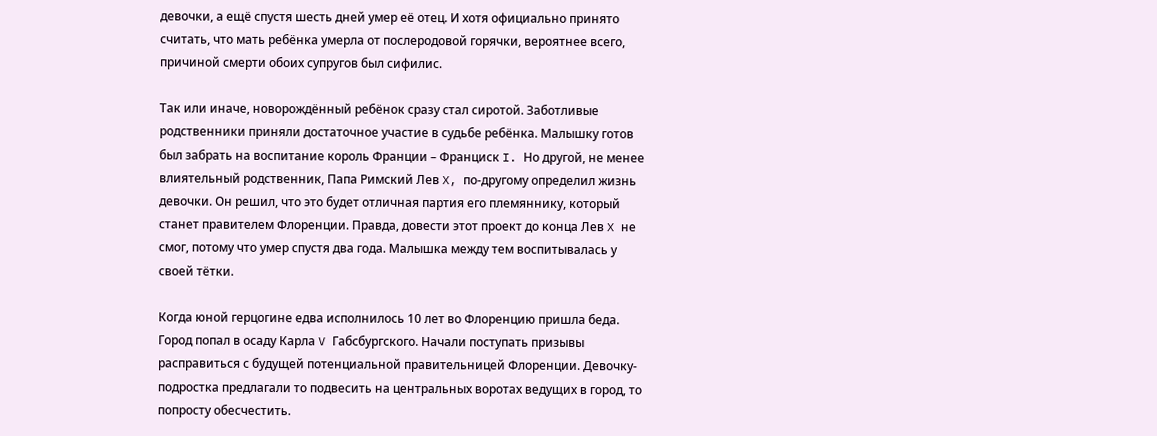девочки, а ещё спустя шесть дней умер её отец. И хотя официально принято считать, что мать ребёнка умерла от послеродовой горячки, вероятнее всего, причиной смерти обоих супругов был сифилис.

Так или иначе, новорождённый ребёнок сразу стал сиротой. Заботливые родственники приняли достаточное участие в судьбе ребёнка. Малышку готов был забрать на воспитание король Франции – Франциск I. Но другой, не менее влиятельный родственник, Папа Римский Лев X, по-другому определил жизнь девочки. Он решил, что это будет отличная партия его племяннику, который станет правителем Флоренции. Правда, довести этот проект до конца Лев X не смог, потому что умер спустя два года. Малышка между тем воспитывалась у своей тётки.

Когда юной герцогине едва исполнилось 10 лет во Флоренцию пришла беда. Город попал в осаду Карла V Габсбургского. Начали поступать призывы расправиться с будущей потенциальной правительницей Флоренции. Девочку-подростка предлагали то подвесить на центральных воротах ведущих в город, то попросту обесчестить.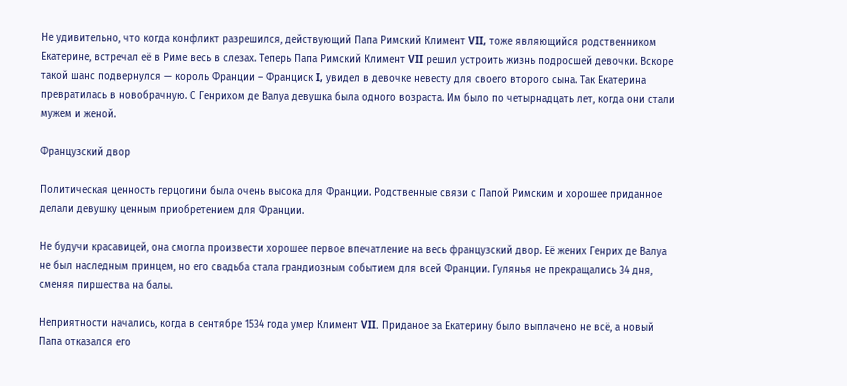Не удивительно, что когда конфликт разрешился, действующий Папа Римский Климент VII, тоже являющийся родственником Екатерине, встречал её в Риме весь в слезах. Теперь Папа Римский Климент VII решил устроить жизнь подросшей девочки. Вскоре такой шанс подвернулся — король Франции – Франциск I, увидел в девочке невесту для своего второго сына. Так Екатерина превратилась в новобрачную. С Генрихом де Валуа девушка была одного возраста. Им было по четырнадцать лет, когда они стали мужем и женой.

Французский двор

Политическая ценность герцогини была очень высока для Франции. Родственные связи с Папой Римским и хорошее приданное делали девушку ценным приобретением для Франции.

Не будучи красавицей, она смогла произвести хорошее первое впечатление на весь французский двор. Её жених Генрих де Валуа не был наследным принцем, но его свадьба стала грандиозным событием для всей Франции. Гулянья не прекращались 34 дня, сменяя пиршества на балы.

Неприятности начались, когда в сентябре 1534 года умер Климент VII. Приданое за Екатерину было выплачено не всё, а новый Папа отказался его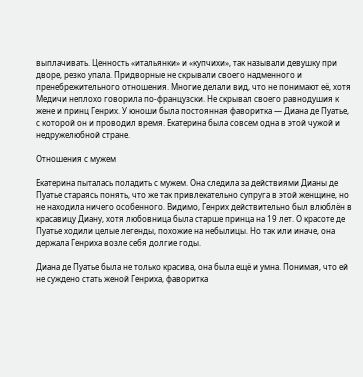выплачивать. Ценность «итальянки» и «купчихи», так называли девушку при дворе, резко упала. Придворные не скрывали своего надменного и пренебрежительного отношения. Многие делали вид, что не понимают её, хотя Медичи неплохо говорила по-французски. Не скрывал своего равнодушия к жене и принц Генрих. У юноши была постоянная фаворитка — Диана де Пуатье, с которой он и проводил время. Екатерина была совсем одна в этой чужой и недружелюбной стране.

Отношения с мужем

Екатерина пыталась поладить с мужем. Она следила за действиями Дианы де Пуатье стараясь понять, что же так привлекательно супруга в этой женщине, но не находила ничего особенного. Видимо, Генрих действительно был влюблён в красавицу Диану, хотя любовница была старше принца на 19 лет. О красоте де Пуатье ходили целые легенды, похожие на небылицы. Но так или иначе, она держала Генриха возле себя долгие годы.

Диана де Пуатье была не только красива, она была ещё и умна. Понимая, что ей не суждено стать женой Генриха, фаворитка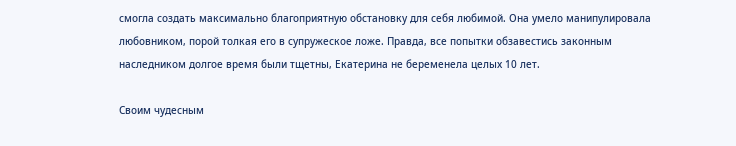смогла создать максимально благоприятную обстановку для себя любимой. Она умело манипулировала любовником, порой толкая его в супружеское ложе. Правда, все попытки обзавестись законным наследником долгое время были тщетны, Екатерина не беременела целых 10 лет.

Своим чудесным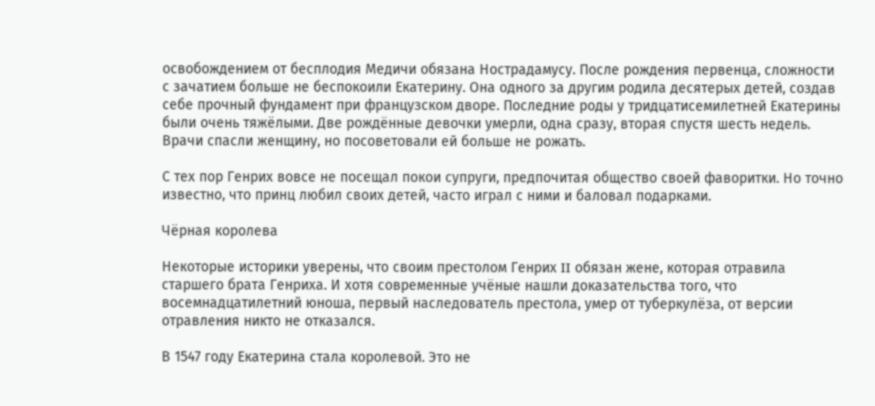освобождением от бесплодия Медичи обязана Нострадамусу. После рождения первенца, сложности с зачатием больше не беспокоили Екатерину. Она одного за другим родила десятерых детей, создав себе прочный фундамент при французском дворе. Последние роды у тридцатисемилетней Екатерины были очень тяжёлыми. Две рождённые девочки умерли, одна сразу, вторая спустя шесть недель. Врачи спасли женщину, но посоветовали ей больше не рожать.

С тех пор Генрих вовсе не посещал покои супруги, предпочитая общество своей фаворитки. Но точно известно, что принц любил своих детей, часто играл с ними и баловал подарками.

Чёрная королева

Некоторые историки уверены, что своим престолом Генрих II обязан жене, которая отравила старшего брата Генриха. И хотя современные учёные нашли доказательства того, что восемнадцатилетний юноша, первый наследователь престола, умер от туберкулёза, от версии отравления никто не отказался.

В 1547 году Екатерина стала королевой. Это не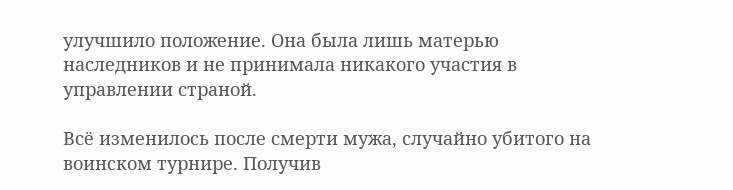улучшило положение. Она была лишь матерью наследников и не принимала никакого участия в управлении страной.

Всё изменилось после смерти мужа, случайно убитого на воинском турнире. Получив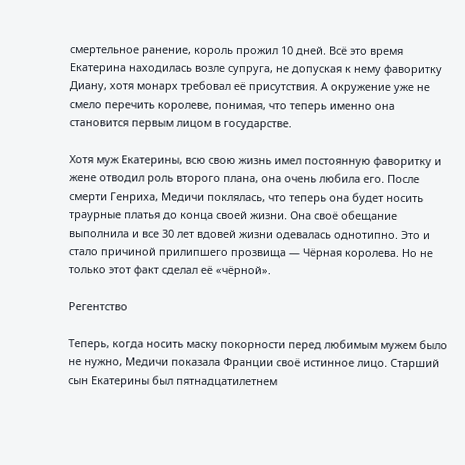смертельное ранение, король прожил 10 дней. Всё это время Екатерина находилась возле супруга, не допуская к нему фаворитку Диану, хотя монарх требовал её присутствия. А окружение уже не смело перечить королеве, понимая, что теперь именно она становится первым лицом в государстве.

Хотя муж Екатерины, всю свою жизнь имел постоянную фаворитку и жене отводил роль второго плана, она очень любила его. После смерти Генриха, Медичи поклялась, что теперь она будет носить траурные платья до конца своей жизни. Она своё обещание выполнила и все 30 лет вдовей жизни одевалась однотипно. Это и стало причиной прилипшего прозвища — Чёрная королева. Но не только этот факт сделал её «чёрной».

Регентство

Теперь, когда носить маску покорности перед любимым мужем было не нужно, Медичи показала Франции своё истинное лицо. Старший сын Екатерины был пятнадцатилетнем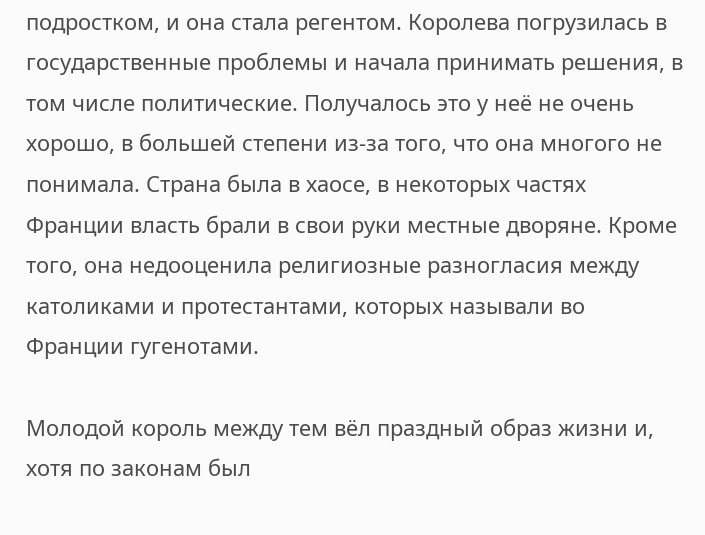подростком, и она стала регентом. Королева погрузилась в государственные проблемы и начала принимать решения, в том числе политические. Получалось это у неё не очень хорошо, в большей степени из-за того, что она многого не понимала. Страна была в хаосе, в некоторых частях Франции власть брали в свои руки местные дворяне. Кроме того, она недооценила религиозные разногласия между католиками и протестантами, которых называли во Франции гугенотами.

Молодой король между тем вёл праздный образ жизни и, хотя по законам был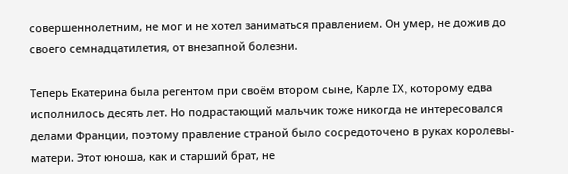совершеннолетним, не мог и не хотел заниматься правлением. Он умер, не дожив до своего семнадцатилетия, от внезапной болезни.

Теперь Екатерина была регентом при своём втором сыне, Карле IX, которому едва исполнилось десять лет. Но подрастающий мальчик тоже никогда не интересовался делами Франции, поэтому правление страной было сосредоточено в руках королевы-матери. Этот юноша, как и старший брат, не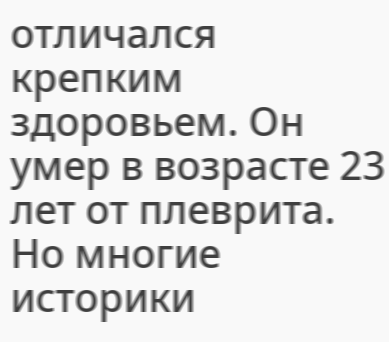отличался крепким здоровьем. Он умер в возрасте 23 лет от плеврита. Но многие историки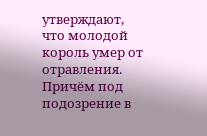утверждают, что молодой король умер от отравления. Причём под подозрение в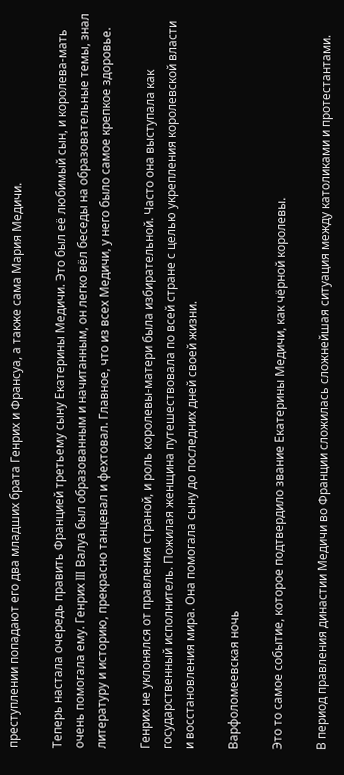преступлении попадают его два младших брата Генрих и Франсуа, а также сама Мария Медичи.

Теперь настала очередь править Францией третьему сыну Екатерины Медичи. Это был её любимый сын, и королева-мать очень помогала ему. Генрих III Валуа был образованным и начитанным, он легко вёл беседы на образовательные темы, знал литературу и историю, прекрасно танцевал и фехтовал. Главное, что из всех Медичи, у него было самое крепкое здоровье.

Генрих не уклонялся от правления страной, и роль королевы-матери была избирательной. Часто она выступала как государственный исполнитель. Пожилая женщина путешествовала по всей стране с целью укрепления королевской власти и восстановления мира. Она помогала сыну до последних дней своей жизни.

Варфоломеевская ночь

Это то самое событие, которое подтвердило звание Екатерины Медичи, как чёрной королевы.

В период правления династии Медичи во Франции сложилась сложнейшая ситуация между католиками и протестантами.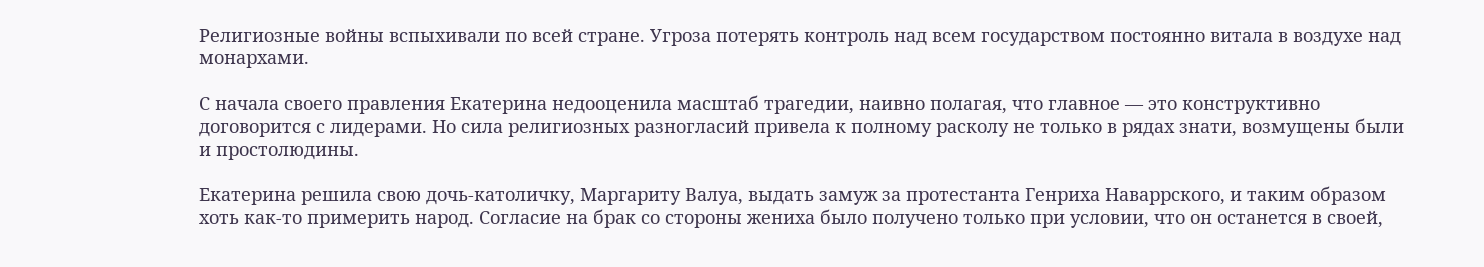Религиозные войны вспыхивали по всей стране. Угроза потерять контроль над всем государством постоянно витала в воздухе над монархами.

С начала своего правления Екатерина недооценила масштаб трагедии, наивно полагая, что главное — это конструктивно договорится с лидерами. Но сила религиозных разногласий привела к полному расколу не только в рядах знати, возмущены были и простолюдины.

Екатерина решила свою дочь-католичку, Маргариту Валуа, выдать замуж за протестанта Генриха Наваррского, и таким образом хоть как-то примерить народ. Согласие на брак со стороны жениха было получено только при условии, что он останется в своей,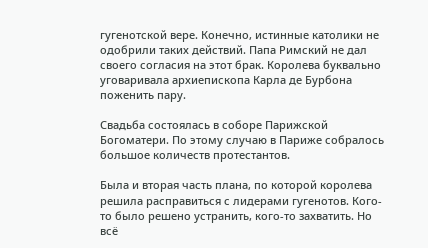гугенотской вере. Конечно, истинные католики не одобрили таких действий. Папа Римский не дал своего согласия на этот брак. Королева буквально уговаривала архиепископа Карла де Бурбона поженить пару.

Свадьба состоялась в соборе Парижской Богоматери. По этому случаю в Париже собралось большое количеств протестантов.

Была и вторая часть плана, по которой королева решила расправиться с лидерами гугенотов. Кого-то было решено устранить, кого-то захватить. Но всё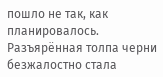пошло не так, как планировалось. Разъярённая толпа черни безжалостно стала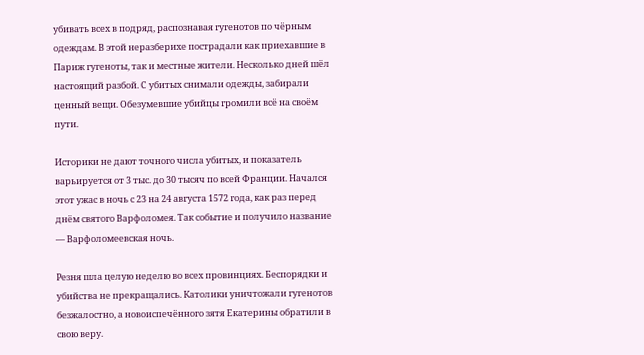убивать всех в подряд, распознавая гугенотов по чёрным одеждам. В этой неразберихе пострадали как приехавшие в Париж гугеноты, так и местные жители. Несколько дней шёл настоящий разбой. С убитых снимали одежды, забирали ценный вещи. Обезумевшие убийцы громили всё на своём пути.

Историки не дают точного числа убитых, и показатель варьируется от 3 тыс. до 30 тысяч по всей Франции. Начался этот ужас в ночь с 23 на 24 августа 1572 года, как раз перед днём святого Варфоломея. Так событие и получило название — Варфоломеевская ночь.

Резня шла целую неделю во всех провинциях. Беспорядки и убийства не прекращались. Католики уничтожали гугенотов безжалостно, а новоиспечённого зятя Екатерины обратили в свою веру.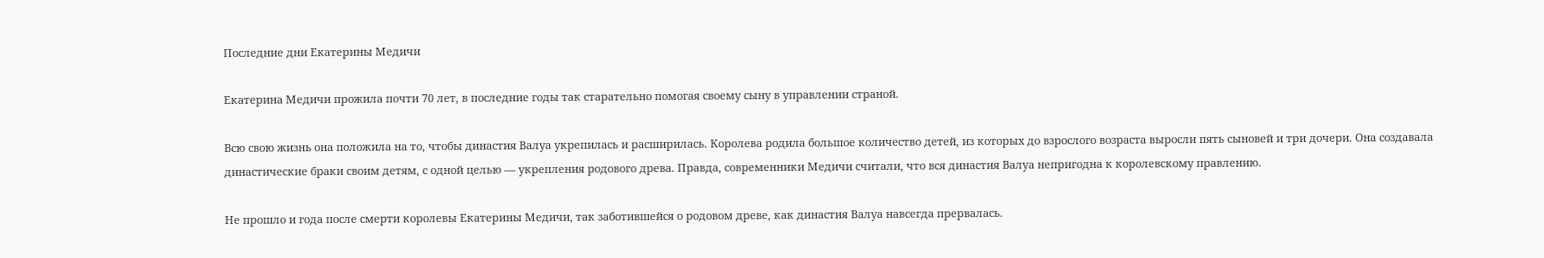Последние дни Екатерины Медичи

Екатерина Медичи прожила почти 70 лет, в последние годы так старательно помогая своему сыну в управлении страной.

Всю свою жизнь она положила на то, чтобы династия Валуа укрепилась и расширилась. Королева родила большое количество детей, из которых до взрослого возраста выросли пять сыновей и три дочери. Она создавала династические браки своим детям, с одной целью — укрепления родового древа. Правда, современники Медичи считали, что вся династия Валуа непригодна к королевскому правлению.

Не прошло и года после смерти королевы Екатерины Медичи, так заботившейся о родовом древе, как династия Валуа навсегда прервалась.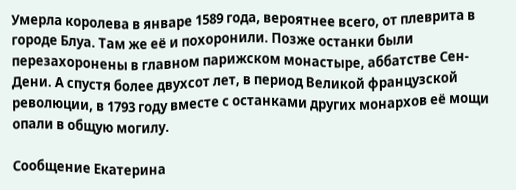Умерла королева в январе 1589 года, вероятнее всего, от плеврита в городе Блуа. Там же её и похоронили. Позже останки были перезахоронены в главном парижском монастыре, аббатстве Сен-Дени. А спустя более двухсот лет, в период Великой французской революции, в 1793 году вместе с останками других монархов её мощи опали в общую могилу.

Сообщение Екатерина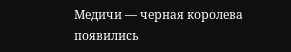Медичи — черная королева появились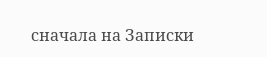сначала на Записки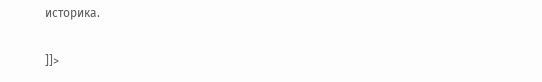историка.

]]>